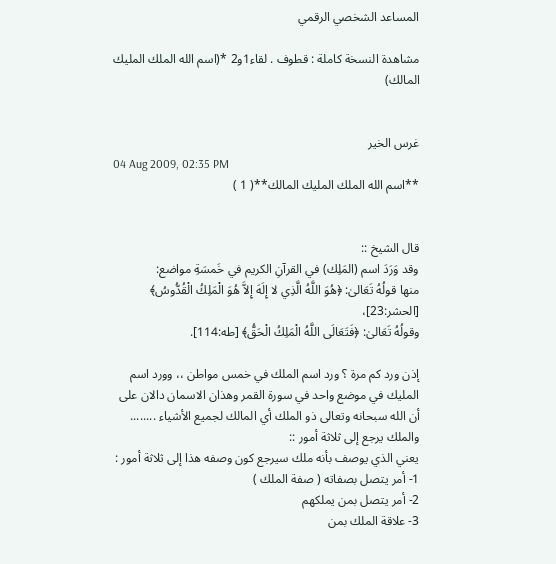المساعد الشخصي الرقمي

مشاهدة النسخة كاملة : قطوف . لقاء1و2 *(اسم الله الملك المليك المالك)


غرس الخير
04 Aug 2009, 02:35 PM
**اسم الله الملك المليك المالك**( 1 )


قال الشيخ ::
وقد وَرَدَ اسم (المَلِك) في القرآنِ الكريم في خَمسَةِ مواضع:
منها قولُهُ تَعَالىٰ: ﴿هُوَ اللَّهُ الَّذِي لا إِلَهَ إِلاَّ هُوَ الْمَلِكُ الْقُدُّوسُ﴾ [الحشر:23]،
وقولُهُ تَعَالىٰ: ﴿فَتَعَالَى اللَّهُ الْمَلِكُ الْحَقُّ﴾ [طه:114].

إذن ورد كم مرة ؟ ورد اسم الملك في خمس مواطن ،، وورد اسم المليك في موضع واحد في سورة القمر وهذان الاسمان دالان على أن الله سبحانه وتعالى ذو الملك أي المالك لجميع الأشياء ........ والملك يرجع إلى ثلاثة أمور ::
يعني الذي يوصف بأنه ملك سيرجع كون وصفه هذا إلى ثلاثة أمور :
1- أمر يتصل بصفاته ( صفة الملك )
2- أمر يتصل بمن يملكهم
3- علاقة الملك بمن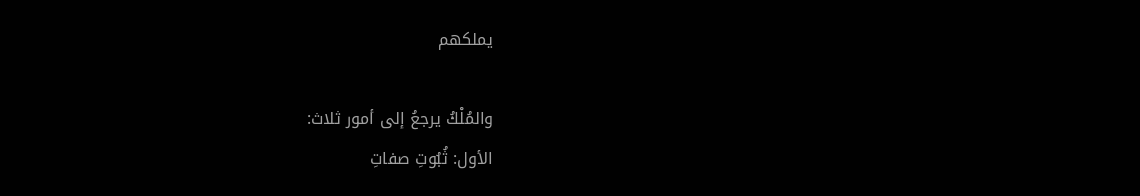يملكهم

والمُلْكُ يرجعُ إلى أمور ثلاث:
الأول: ثُبُوتِ صفاتِ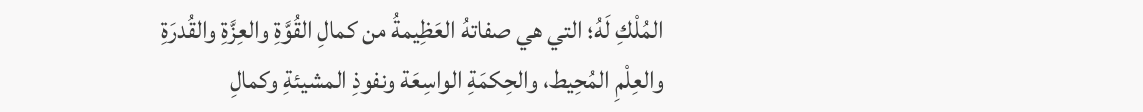المُلْكِ لَهُ؛ التي هي صفاتهُ العَظِيمةُ من كمالِ القُوَّةِ والعِزَّةِ والقُدرَةِ والعِلْمِ المُحِيط، والحِكمَةِ الواسِعَة ونفوذِ المشيئةِ وكمالِ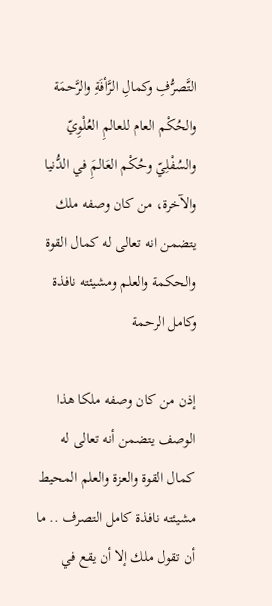التَّصرُّفِ وكمالِ الرَّأفَةِ والرَّحمَة والحُكْم العام للعالمِ العُلْوِيّ والسُفْلِيّ وحُكْم العَالمَِ في الدُّنيا والآخرة، من كان وصفه ملك يتضمن انه تعالى له كمال القوة والحكمة والعلم ومشيئته نافذة وكامل الرحمة

إذن من كان وصفه ملكا هذا الوصف يتضمن أنه تعالى له كمال القوة والعزة والعلم المحيط مشيئته نافذة كامل التصرف .. ما أن تقول ملك إلا أن يقع في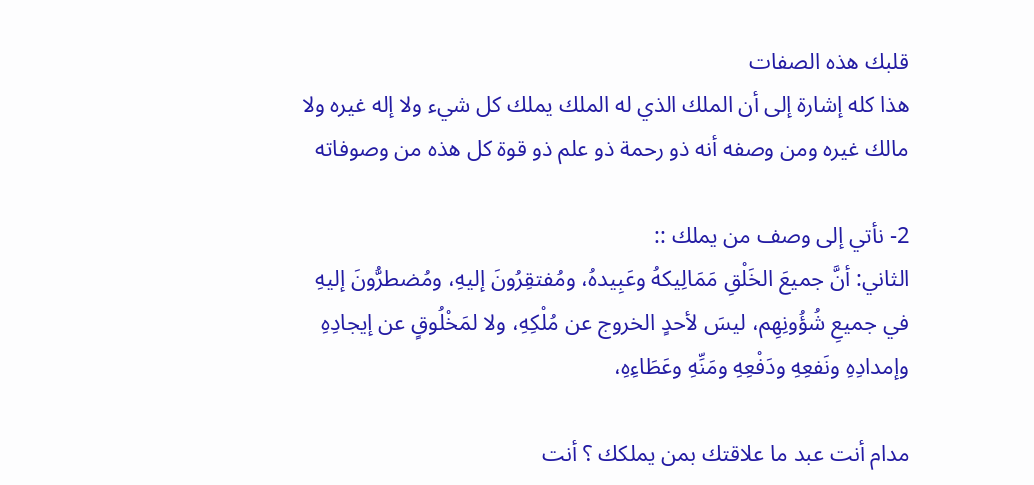قلبك هذه الصفات
هذا كله إشارة إلى أن الملك الذي له الملك يملك كل شيء ولا إله غيره ولا مالك غيره ومن وصفه أنه ذو رحمة ذو علم ذو قوة كل هذه من وصوفاته

2- نأتي إلى وصف من يملك ::
الثاني: أنَّ جميعَ الخَلْقِ مَمَالِيكهُ وعَبِيدهُ، ومُفتقِرُونَ إليهِ، ومُضطرُّونَ إليهِ في جميعِ شُؤُونِهِم، ليسَ لأحدٍ الخروج عن مُلْكِهِ، ولا لمَخْلُوقٍ عن إيجادِهِ وإمدادِهِ ونَفعِهِ ودَفْعِهِ ومَنِّهِ وعَطَاءِهِ،

مدام أنت عبد ما علاقتك بمن يملكك ؟ أنت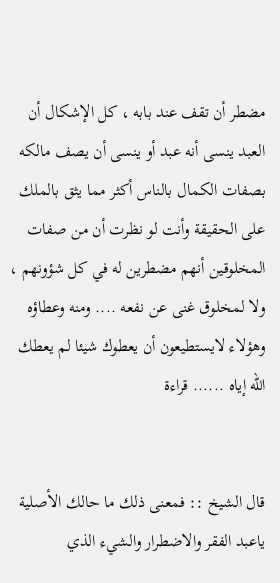مضطر أن تقف عند بابه ، كل الإشكال أن العبد ينسى أنه عبد أو ينسى أن يصف مالكه بصفات الكمال بالناس أكثر مما يثق بالملك على الحقيقة وأنت لو نظرت أن من صفات المخلوقين أنهم مضطرين له في كل شؤونهم ، ولا لمخلوق غنى عن نفعه .... ومنه وعطاؤه وهؤلاء لايستطيعون أن يعطوك شيئا لم يعطك الله إياه ...... قراءة


قال الشيخ :: فمعنى ذلك ما حالك الأصلية ياعبد الفقر والاضطرار والشيء الذي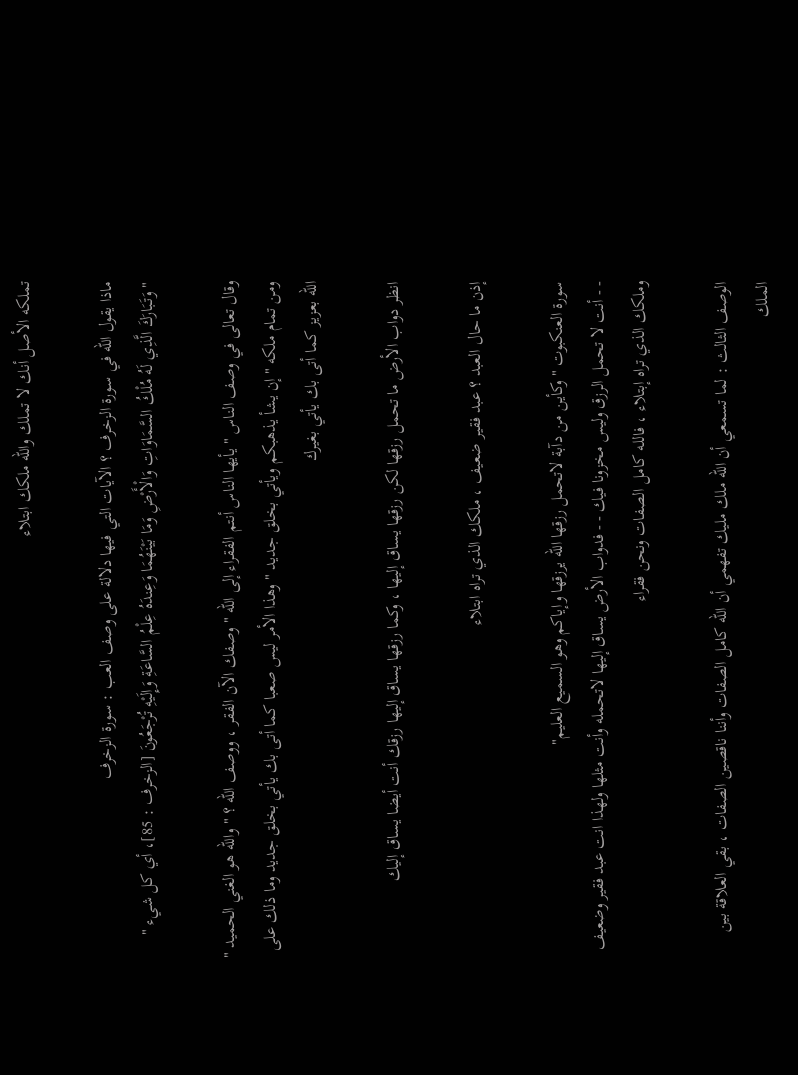تملكه الأصل أنك لا تملك والله ملكك ابتلاء

ماذا يقول الله في سورة الزخرف ؟ الآيات التي فيها دلالة على وصف العب : سورة الزخرف
" وَتَبَارَكَ الَّذِي لَهُ مُلْكُ السَّمَاوَاتِ وَالْأَرْضِ وَمَا بَيْنَهُمَا وَعِندَهُ عِلْمُ السَّاعَةِ وَإِلَيْهِ تُرْجَعُونَ [الزخرف : 85]، أي كل شيء "

وقال تعالى في وصف الناس " يأيها الناس أنتم الفقراء إلى الله " وصفك الآن الفقر ، ووصف الله ؟ " والله هو الغني الحميد " ومن تمام ملكه " إن يشأ يذهبكم ويأتي بخلق جديد " وهذا الأمر ليس صعبا كما أتى بك يأتي بخلق جديد وما ذلك على الله بعزيز كما أتى بك يأتي بغيرك

انظر دواب الأرض ما تحمل رزقها لكن رزقها يساق إليها ، وكما رزقها يساق إليها رزقك أنت أيضا يساق إليك

إذن ما حال العبد ؟ عبد فقير ضعيف ، ملكك الذي تراه ابتلاء

سورة العنكبوت " وكأين من دآبة لاتحمل رزقها الله يرزقها وإياكم وهو السميع العليم"
- - أنت لا تحمل الرزق وليس مخزونا فيك - - فدواب الأرض يساق إليها لاتحمله وأنت مثلها ولهذا انت عبد فقير وضعيف وملكك الذي تراه إبتلاء ، فالله كامل الصفات ونحن فقراء

الوصف الثالث : لما تسمعي أن الله ملك مليك تفهمي أن الله كامل الصفات وأننا ناقصين الصفات ، بقي العلاقة بين الملك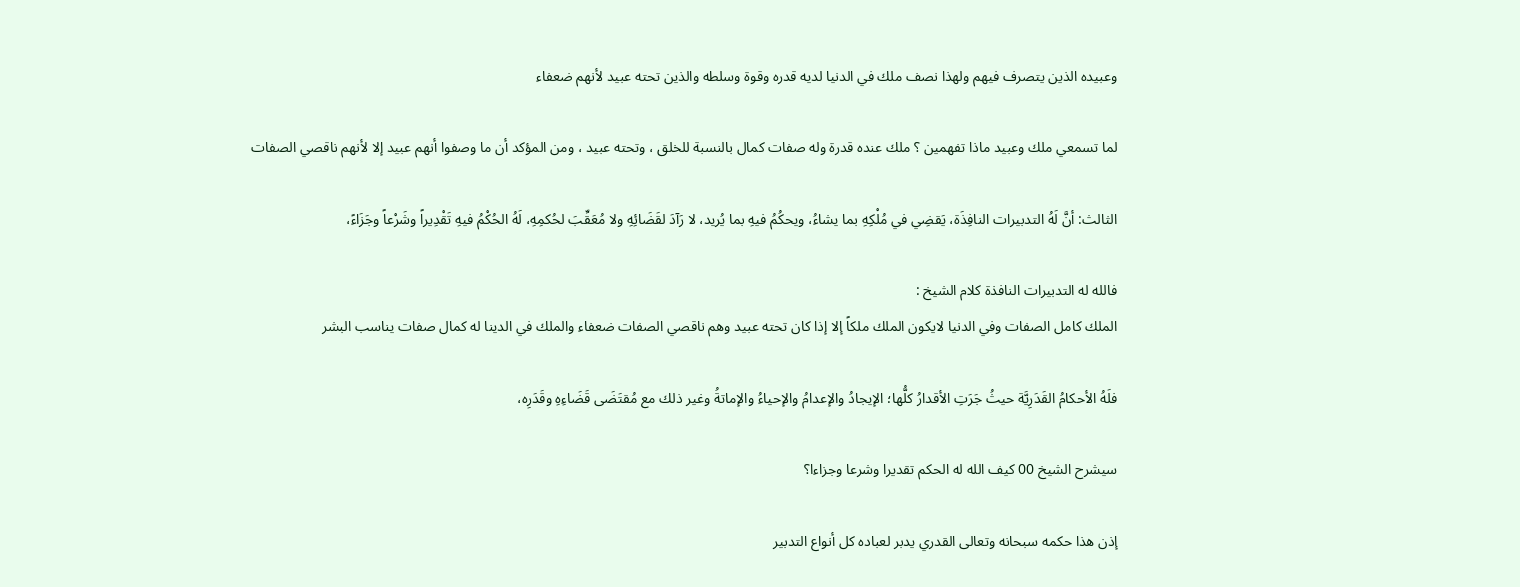وعبيده الذين يتصرف فيهم ولهذا نصف ملك في الدنيا لديه قدره وقوة وسلطه والذين تحته عبيد لأنهم ضعفاء

لما تسمعي ملك وعبيد ماذا تفهمين ؟ ملك عنده قدرة وله صفات كمال بالنسبة للخلق ، وتحته عبيد ، ومن المؤكد أن ما وصفوا أنهم عبيد إلا لأنهم ناقصي الصفات

الثالث: أنَّ لَهُ التدبيرات النافِذَة، يَقضِي في مُلْكِهِ بما يشاءُ، ويحكُمُ فيهِ بما يُريد، لا رَآدَ لقَضَائِهِ ولا مُعَقِّبَ لحُكمِهِ، لَهُ الحُكْمُ فيهِ تَقْدِيراً وشَرْعاً وجَزَاءً،

فالله له التدبيرات النافذة كلام الشيخ :
الملك كامل الصفات وفي الدنيا لايكون الملك ملكاً إلا إذا كان تحته عبيد وهم ناقصي الصفات ضعفاء والملك في الدينا له كمال صفات يناسب البشر

فلَهُ الأحكامُ القَدَرِيَّة حيثُ جَرَتِ الأقدارُ كلُّها؛ الإيجادُ والإعدامُ والإحياءُ والإماتةُ وغير ذلك مع مُقتَضَى قَضَاءِهِ وقَدَرِه،

سيشرح الشيخ 00 كيف الله له الحكم تقديرا وشرعا وجزاءا؟

إذن هذا حكمه سبحانه وتعالى القدري يدبر لعباده كل أنواع التدبير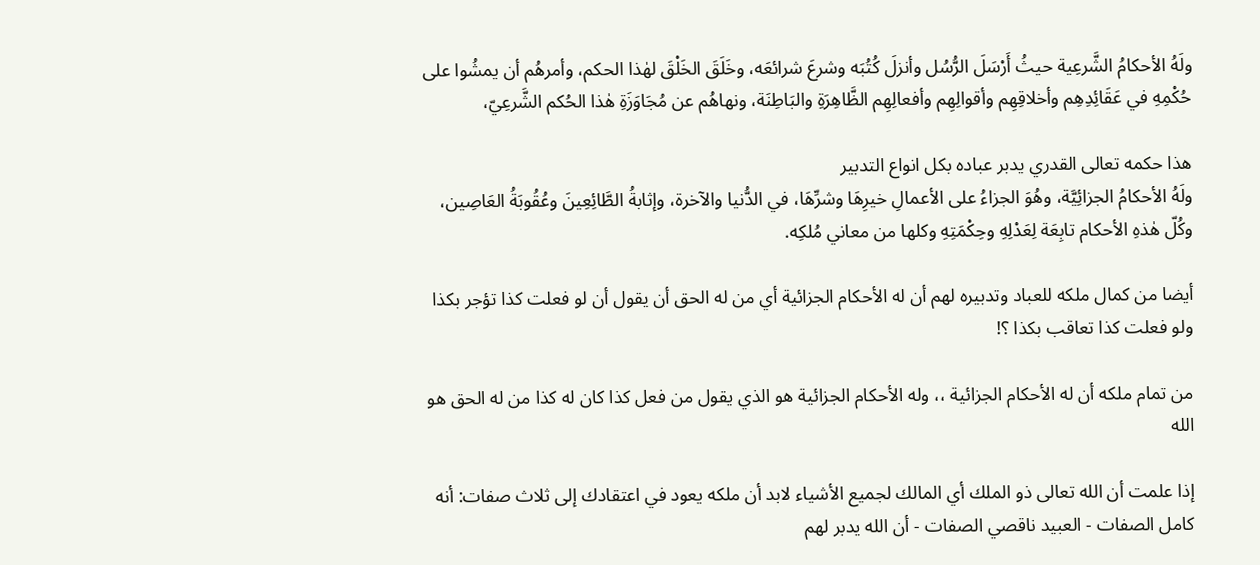ولَهُ الأحكامُ الشَّرعِية حيثُ أَرْسَلَ الرُّسُل وأنزلَ كُتُبَه وشرعَ شرائعَه، وخَلَقَ الخَلْقَ لهٰذا الحكم، وأمرهُم أن يمشُوا على حُكْمِهِ في عَقَائِدِهِم وأخلاقِهِم وأقوالِهِم وأفعالِهِم الظَّاهِرَةِ والبَاطِنَة، ونهاهُم عن مُجَاوَزَةِ هٰذا الحُكم الشَّرعِيّ،

هذا حكمه تعالى القدري يدبر عباده بكل انواع التدبير
ولَهُ الأحكامُ الجزائِيَّة، وهُوَ الجزاءُ على الأعمالِ خيرِهَا وشرِّهَا، في الدُّنيا والآخرة، وإثابةُ الطَّائِعِينَ وعُقُوبَةُ العَاصِين، وكُلّ هٰذهِ الأحكام تابِعَة لِعَدْلِهِ وحِكْمَتِهِ وكلها من معاني مُلكِه.

أيضا من كمال ملكه للعباد وتدبيره لهم أن له الأحكام الجزائية أي من له الحق أن يقول أن لو فعلت كذا تؤجر بكذا ولو فعلت كذا تعاقب بكذا ؟!

من تمام ملكه أن له الأحكام الجزائية ،، وله الأحكام الجزائية هو الذي يقول من فعل كذا كان له كذا من له الحق هو الله

إذا علمت أن الله تعالى ذو الملك أي المالك لجميع الأشياء لابد أن ملكه يعود في اعتقادك إلى ثلاث صفات: أنه كامل الصفات - العبيد ناقصي الصفات - أن الله يدبر لهم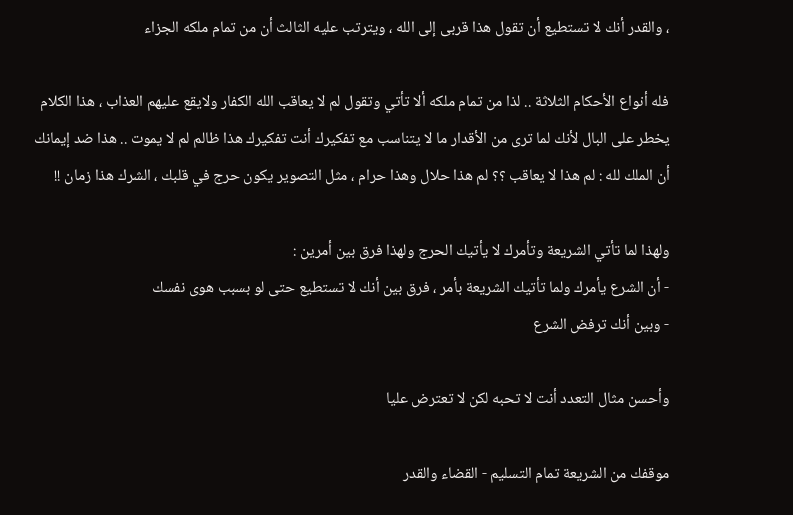، والقدر أنك لا تستطيع أن تقول هذا قربى إلى الله ، ويترتب عليه الثالث أن من تمام ملكه الجزاء

فله أنواع الأحكام الثلاثة .. لذا من تمام ملكه ألا تأتي وتقول لم لا يعاقب الله الكفار ولايقع عليهم العذاب ، هذا الكلام يخطر على البال لأنك لما ترى من الأقدار ما لا يتناسب مع تفكيرك أنت تفكيرك هذا ظالم لم لا يموت .. هذا ضد إيمانك أن الملك لله : لم هذا لا يعاقب ؟؟ لم هذا حلال وهذا حرام ، مثل التصوير يكون حرج في قلبك ، الشرك هذا زمان !!

ولهذا لما تأتي الشريعة وتأمرك لا يأتيك الحرج ولهذا فرق بين أمرين :
- أن الشرع يأمرك ولما تأتيك الشريعة بأمر ، فرق بين أنك لا تستطيع حتى لو بسبب هوى نفسك
- وبين أنك ترفض الشرع

وأحسن مثال التعدد أنت لا تحبه لكن لا تعترض عليا

موقفك من الشريعة تمام التسليم - القضاء والقدر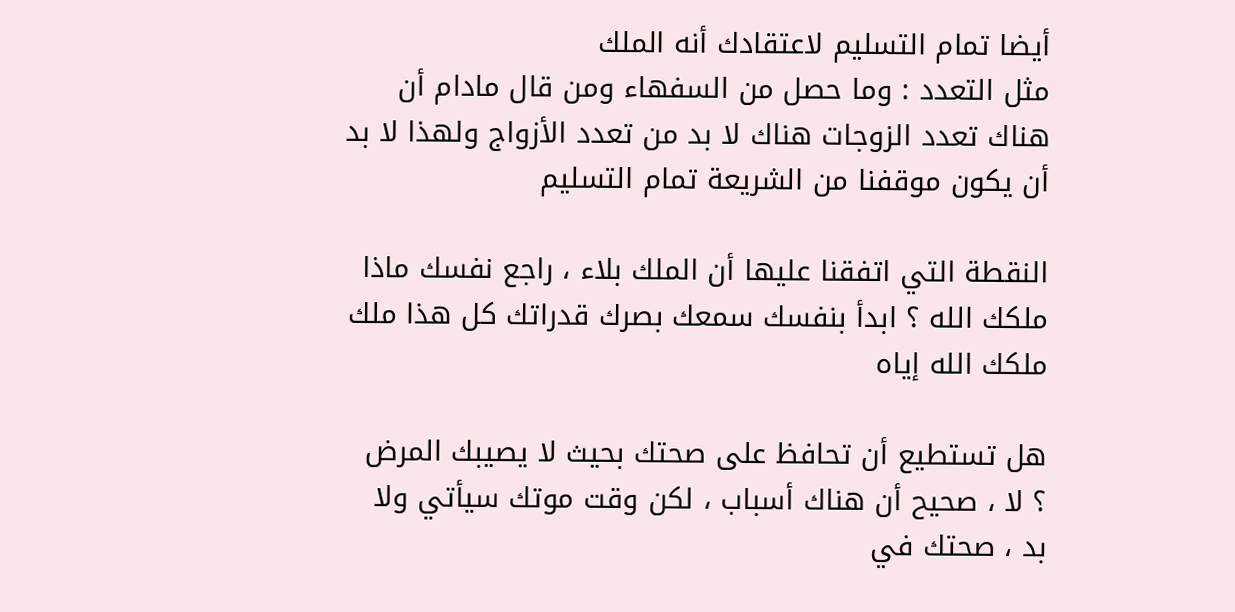أيضا تمام التسليم لاعتقادك أنه الملك
مثل التعدد : وما حصل من السفهاء ومن قال مادام أن هناك تعدد الزوجات هناك لا بد من تعدد الأزواج ولهذا لا بد أن يكون موقفنا من الشريعة تمام التسليم

النقطة التي اتفقنا عليها أن الملك بلاء ، راجع نفسك ماذا ملكك الله ؟ ابدأ بنفسك سمعك بصرك قدراتك كل هذا ملك ملكك الله إياه

هل تستطيع أن تحافظ على صحتك بحيث لا يصيبك المرض ؟ لا ، صحيح أن هناك أسباب ، لكن وقت موتك سيأتي ولا بد ، صحتك في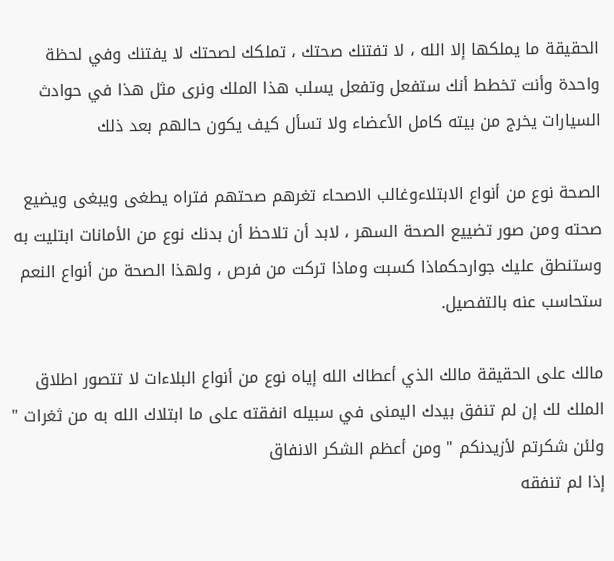الحقيقة ما يملكها إلا الله ، لا تفتنك صحتك ، تملكك لصحتك لا يفتنك وفي لحظة واحدة وأنت تخطط أنك ستفعل وتفعل يسلب هذا الملك ونرى مثل هذا في حوادث السيارات يخرج من بيته كامل الأعضاء ولا تسأل كيف يكون حالهم بعد ذلك

الصحة نوع من أنواع الابتلاءوغالب الاصحاء تغرهم صحتهم فتراه يطغى ويبغى ويضيع صحته ومن صور تضييع الصحة السهر ، لابد أن تلاحظ أن بدنك نوع من الأمانات ابتليت به وستنطق عليك جوارحكماذا كسبت وماذا تركت من فرص ، ولهذا الصحة من أنواع النعم ستحاسب عنه بالتفصيل.

مالك على الحقيقة مالك الذي أعطاك الله إياه نوع من أنواع البلاءات لا تتصور اطلاق الملك لك إن لم تنفق بيدك اليمنى في سبيله انفقته على ما ابتلاك الله به من ثغرات " ولئن شكرتم لأزيدنكم " ومن أعظم الشكر الانفاق
إذا لم تنفقه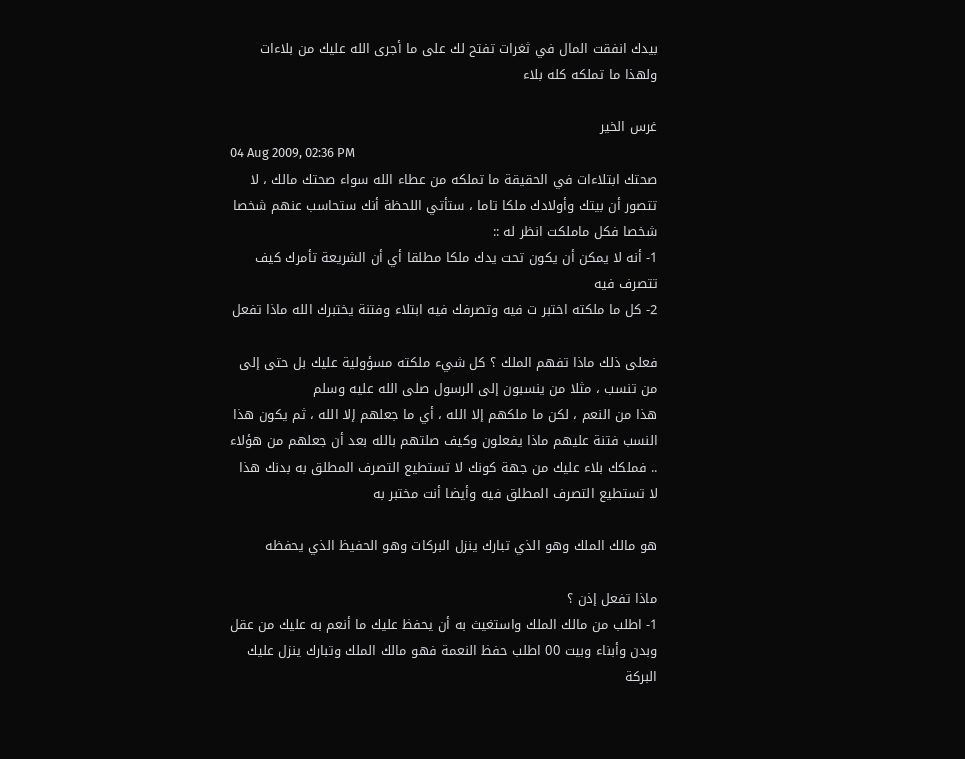بيدك انفقت المال في ثغرات تفتح لك على ما أجرى الله عليك من بلاءات ولهذا ما تملكه كله بلاء

غرس الخير
04 Aug 2009, 02:36 PM
صحتك ابتلاءات في الحقيقة ما تملكه من عطاء الله سواء صحتك مالك ، لا تتصور أن بيتك وأولادك ملكا تاما ، ستأتي اللحظة أنك ستحاسب عنهم شخصا شخصا فكل ماملكت انظر له ::
1- أنه لا يمكن أن يكون تحت يدك ملكا مطلقا أي أن الشريعة تأمرك كيف تتصرف فيه
2- كل ما ملكته اختبر ت فيه وتصرفك فيه ابتلاء وفتنة يختبرك الله ماذا تفعل

فعلى ذلك ماذا تفهم الملك ؟ كل شيء ملكته مسؤولية عليك بل حتى إلى من تنسب ، مثلا من ينسبون إلى الرسول صلى الله عليه وسلم
هذا من النعم ، لكن ما ملكهم إلا الله ، أي ما جعلهم إلا الله ، ثم يكون هذا النسب فتنة عليهم ماذا يفعلون وكيف صلتهم بالله بعد أن جعلهم من هؤلاء .. فملكك بلاء عليك من جهة كونك لا تستطيع التصرف المطلق به بدنك هذا لا تستطيع التصرف المطلق فيه وأيضا أنت مختبر به

هو مالك الملك وهو الذي تبارك ينزل البركات وهو الحفيظ الذي يحفظه

ماذا تفعل إذن ؟
1- اطلب من مالك الملك واستغيث به أن يحفظ عليك ما أنعم به عليك من عقل وبدن وأبناء وبيت 00 اطلب حفظ النعمة فهو مالك الملك وتبارك ينزل عليك البركة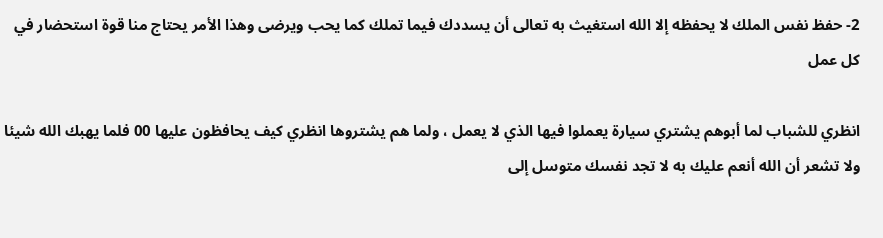2- حفظ نفس الملك لا يحفظه إلا الله استغيث به تعالى أن يسددك فيما تملك كما يحب ويرضى وهذا الأمر يحتاج منا قوة استحضار في كل عمل

انظري للشباب لما أبوهم يشتري سيارة يعملوا فيها الذي لا يعمل ، ولما هم يشتروها انظري كيف يحافظون عليها 00 فلما يهبك الله شيئا ولا تشعر أن الله أنعم عليك به لا تجد نفسك متوسل إلى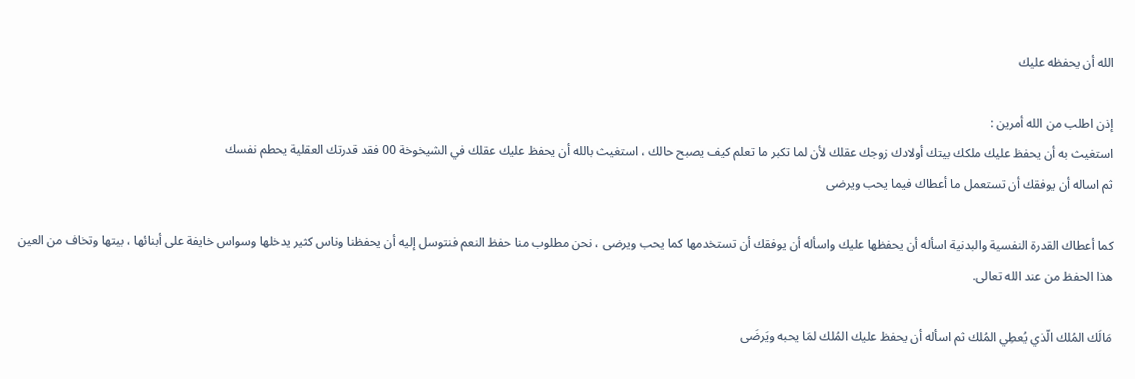الله أن يحفظه عليك

إذن اطلب من الله أمرين :
استغيث به أن يحفظ عليك ملكك بيتك أولادك زوجك عقلك لأن لما تكبر ما تعلم كيف يصبح حالك ، استغيث بالله أن يحفظ عليك عقلك في الشيخوخة 00 فقد قدرتك العقلية يحطم نفسك
ثم اساله أن يوفقك أن تستعمل ما أعطاك فيما يحب ويرضى

كما أعطاك القدرة النفسية والبدنية اسأله أن يحفظها عليك واسأله أن يوفقك أن تستخدمها كما يحب ويرضى ، نحن مطلوب منا حفظ النعم فنتوسل إليه أن يحفظنا وناس كثير يدخلها وسواس خايفة على أبنائها ، بيتها وتخاف من العين هذا الحفظ من عند الله تعالى.

مَالَك المُلك الّذي يُعطِي المُلك ثم اسأله أن يحفظ عليك المُلك لمَا يحبه ويَرضَى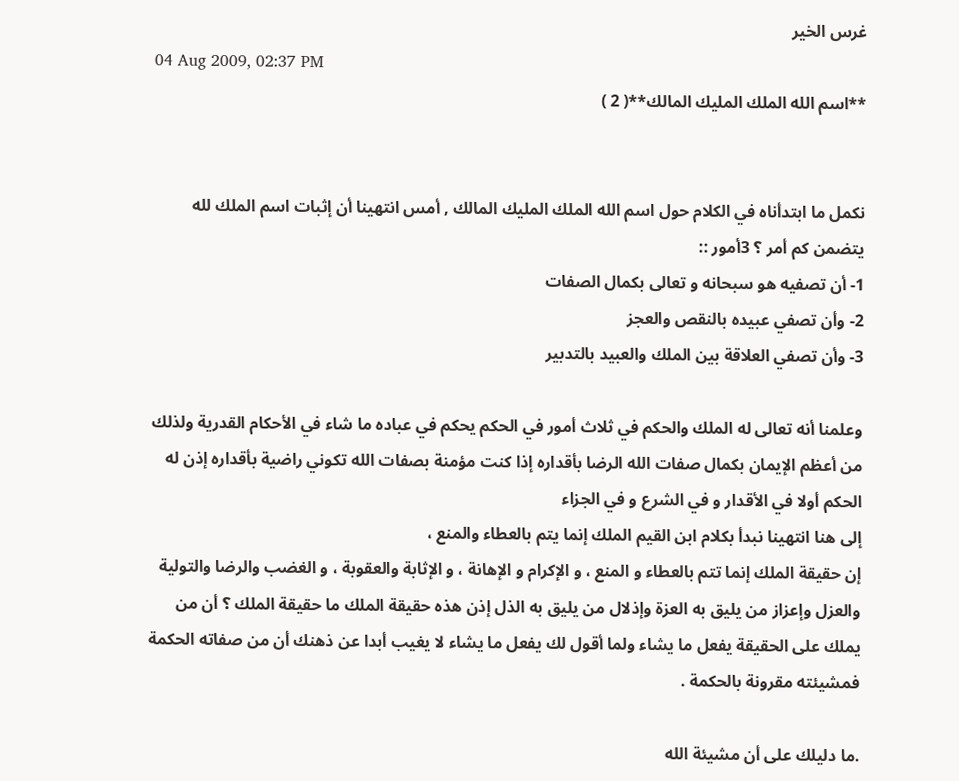غرس الخير
04 Aug 2009, 02:37 PM
**اسم الله الملك المليك المالك**( 2 )


نكمل ما ابتدأناه في الكلام حول اسم الله الملك المليك المالك , أمس انتهينا أن إثبات اسم الملك لله يتضمن كم أمر ؟ 3أمور ::
1- أن تصفيه هو سبحانه و تعالى بكمال الصفات
2- وأن تصفي عبيده بالنقص والعجز
3- وأن تصفي العلاقة بين الملك والعبيد بالتدبير

وعلمنا أنه تعالى له الملك والحكم في ثلاث أمور في الحكم يحكم في عباده ما شاء في الأحكام القدرية ولذلك من أعظم الإيمان بكمال صفات الله الرضا بأقداره إذا كنت مؤمنة بصفات الله تكوني راضية بأقداره إذن له الحكم أولا في الأقدار و في الشرع و في الجزاء
إلى هنا انتهينا نبدأ بكلام ابن القيم الملك إنما يتم بالعطاء والمنع ،
إن حقيقة الملك إنما تتم بالعطاء و المنع ، و الإكرام و الإهانة ، و الإثابة والعقوبة ، و الغضب والرضا والتولية والعزل وإعزاز من يليق به العزة وإذلال من يليق به الذل إذن هذه حقيقة الملك ما حقيقة الملك ؟ أن من يملك على الحقيقة يفعل ما يشاء ولما أقول لك يفعل ما يشاء لا يغيب أبدا عن ذهنك أن من صفاته الحكمة فمشيئته مقرونة بالحكمة .

.ما دليلك على أن مشيئة الله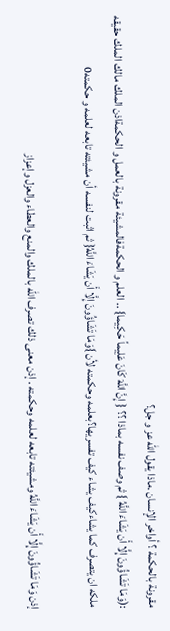مقرونة بالحكمة ؟ أواخر الإنسان .ماذا يقول الله عز و جل؟
:(وَمَا تَشَاؤُونَ إِلَّا أَن يَشَاءَ اللَّهُ } ثم وصف نفسه بماذا ؟؟ { إِنَّ اللَّهَ كَانَ عَلِيماً حَكِيما} .. العلم و الحكمةفالمشيئة مقرونة بالعمل و الحكمةاذن الملك مالك الملك حقيقه ملكه ان يتصرف كما يشاءكيف يشاء كيف تفسريها؟بعلمه وحكمته لأن }وَمَا تَشَاؤُونَ إِلَّا أَن يَشَاءَ اللَّهُ{ ثم اثبت لنفسه أن مشيئته تابعه لعلمه و حكمته0

إذن وَمَا تَشَاؤُونَ إِلَّا أَن يَشَاءَ اللَّهُ ومشيئته تابعه لعلمه وحكمته . إذن معنى ذلك تصرف الله بالملك والمنع والعطاء والعزل وإعزاز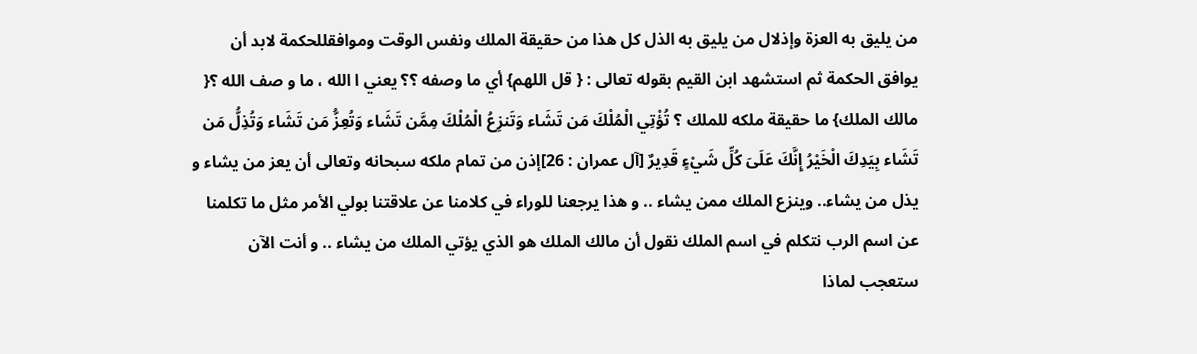من يليق به العزة وإذلال من يليق به الذل كل هذا من حقيقة الملك ونفس الوقت وموافقللحكمة لابد أن يوافق الحكمة ثم استشهد ابن القيم بقوله تعالى : { قل اللهم} أي ما وصفه ؟؟ يعني ا الله ، ما و صف الله ؟{ مالك الملك} ما حقيقة ملكه للملك ؟ تُؤْتِي الْمُلْكَ مَن تَشَاء وَتَنزِعُ الْمُلْكَ مِمَّن تَشَاء وَتُعِزُّ مَن تَشَاء وَتُذِلُّ مَن تَشَاء بِيَدِكَ الْخَيْرُ إِنَّكَ عَلَىَ كُلِّ شَيْءٍ قَدِيرٌ [آل عمران : 26]إذن من تمام ملكه سبحانه وتعالى أن يعز من يشاء و يذل من يشاء.. وينزع الملك ممن يشاء .. و هذا يرجعنا للوراء في كلامنا عن علاقتنا بولي الأمر مثل ما تكلمنا عن اسم الرب نتكلم في اسم الملك نقول أن مالك الملك هو الذي يؤتي الملك من يشاء .. و أنت الآن ستعجب لماذا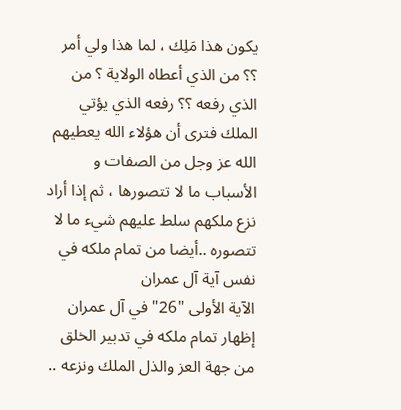يكون هذا مَلِك ، لما هذا ولي أمر ؟؟ من الذي أعطاه الولاية ؟ من الذي رفعه ؟؟ رفعه الذي يؤتي الملك فترى أن هؤلاء الله يعطيهم الله عز وجل من الصفات و الأسباب ما لا تتصورها ، ثم إذا أراد نزع ملكهم سلط عليهم شيء ما لا تتصوره ..أيضا من تمام ملكه في نفس آية آل عمران
الآية الأولى "26" في آل عمران إظهار تمام ملكه في تدبير الخلق من جهة العز والذل الملك ونزعه ..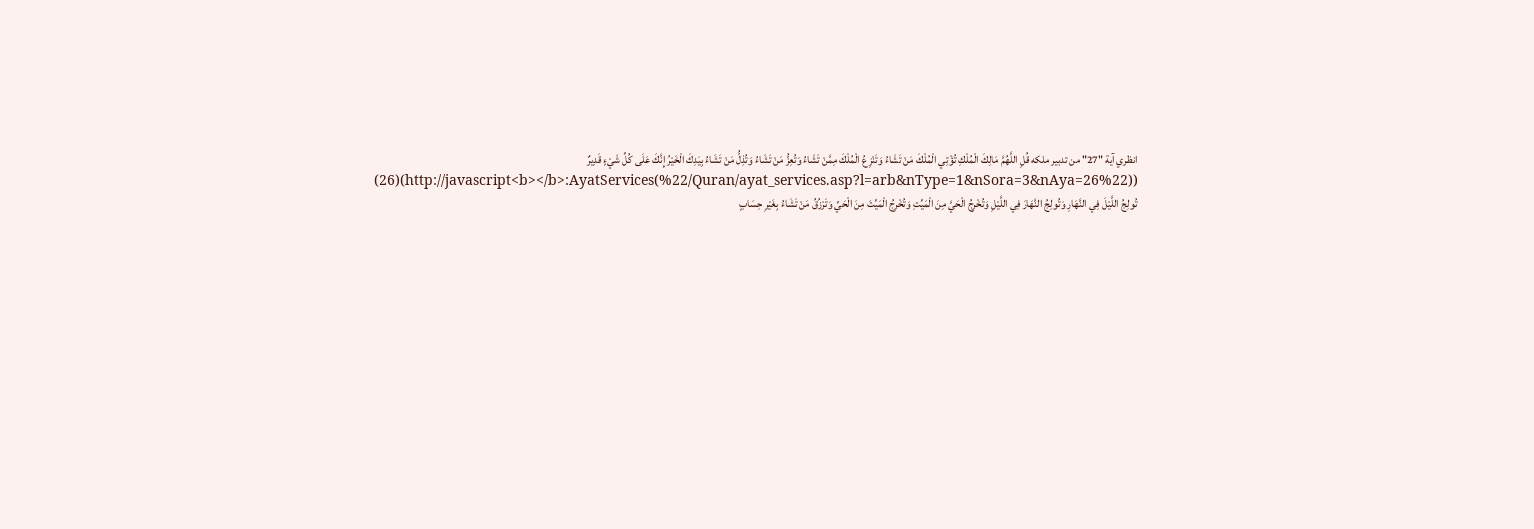انظري آية "27" من تدبير ملكه قُلِ اللَّهُمَّ مَالِكَ الْمُلْكِ تُؤْتِي الْمُلْكَ مَنْ تَشَاءُ وَتَنْزِعُ الْمُلْكَ مِمَّنْ تَشَاءُ وَتُعِزُّ مَنْ تَشَاءُ وَتُذِلُّ مَنْ تَشَاءُ بِيَدِكَ الْخَيْرُ إِنَّكَ عَلَى كُلِّ شَيْءٍ قَدِيرٌ (http://javascript<b></b>:AyatServices(%22/Quran/ayat_services.asp?l=arb&nType=1&nSora=3&nAya=26%22))(26) تُولِجُ اللَّيْلَ فِي النَّهَارِ وَتُولِجُ النَّهَارَ فِي اللَّيْلِ وَتُخْرِجُ الْحَيَّ مِنَ الْمَيِّتِ وَتُخْرِجُ الْمَيِّتَ مِنَ الْحَيِّ وَتَرْزُقُ مَنْ تَشَاءُ بِغَيْرِ حِسَابٍ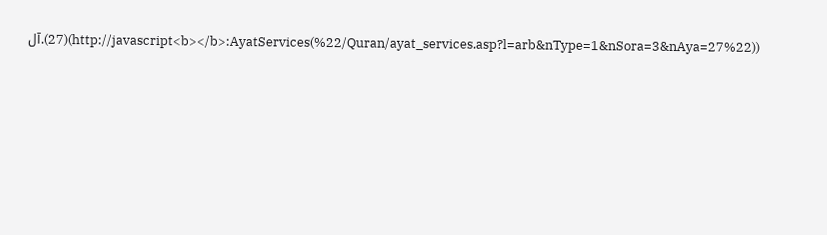(http://javascript<b></b>:AyatServices(%22/Quran/ayat_services.asp?l=arb&nType=1&nSora=3&nAya=27%22))(27).آل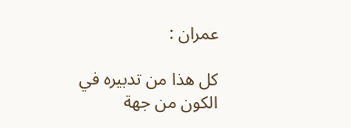عمران :

كل هذا من تدبيره في الكون من جهة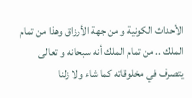الأحداث الكونية و من جهة الأرزاق وهذا من تمام الملك .. من تمام الملك أنه سبحانه و تعالى يتصرف في مخلوقاته كما شاء ولا زلنا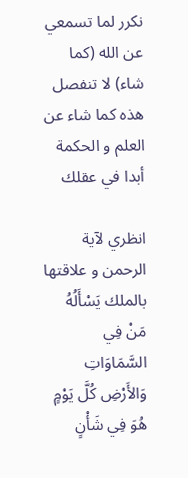نكرر لما تسمعي عن الله (كما شاء) لا تنفصل هذه كما شاء عن العلم و الحكمة أبدا في عقلك

انظري لآية الرحمن و علاقتها بالملك يَسْأَلُهُ مَنْ فِي السَّمَاوَاتِ وَالأَرْضِ كُلَّ يَوْمٍ هُوَ فِي شَأْنٍ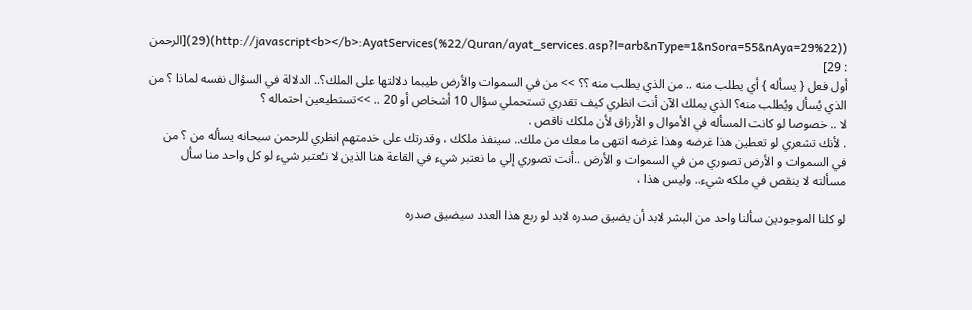(http://javascript<b></b>:AyatServices(%22/Quran/ayat_services.asp?l=arb&nType=1&nSora=55&nAya=29%22))(29)[الرحمن : 29]
أول فعل { يسأله } أي يطلب منه .. من الذي يطلب منه ؟؟ >> من في السموات والأرض طيبما دلالتها على الملك؟.. الدلالة في السؤال نفسه لماذا ؟ من الذي يُسأل ويُطلب منه؟ الذي يملك الآن أنت انظري كيف تقدري تستحملي سؤال 10 أشخاص أو 20 .. >>تستطيعين احتماله ؟
لا .. خصوصا لو كانت المسأله في الأموال و الأرزاق لأن ملكك ناقص .
. لأنك تشعري لو تعطين هذا غرضه وهذا غرضه انتهى ما معك من ملك.. سينفذ ملكك ، وقدرتك على خدمتهم انظري للرحمن سبحانه يسأله من ؟ من في السموات و الأرض تصوري من في السموات و الأرض ..أنت تصوري إلي ما نعتبر شيء في القاعة هنا الذين لا نـُعتبر شيء لو كل واحد منا سأل مسألته لا ينقص في ملكه شيء.. وليس هذا ،

لو كلنا الموجودين سألنا واحد من البشر لابد أن يضيق صدره لابد لو ربع هذا العدد سيضيق صدره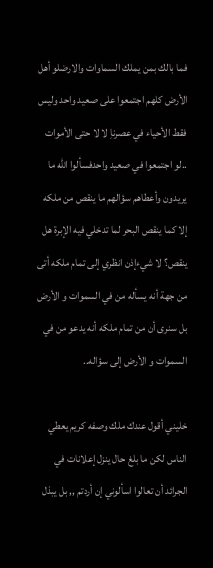فما بالك بمن يملك السماوات والارضلو أهل الأرض كلهم اجتمعوا على صعيد واحد وليس فقط الأحياء في عصرناِ لا لا حتى الأموات ..لو اجتمعوا في صعيد واحدفسألوا الله ما يريدون وأعطاهم سؤالهم ما ينقص من ملكه إلا كما ينقص البحر لما تدخلي فيه الإبرة هل ينقص؟ لا شيءإذن انظري إلى تمام ملكه أتى من جهة أنه يسأله من في السموات و الأرض بل سنرى أن من تمام ملكه أنه يدعو من في السموات و الأرض إلى سؤاله..

خليني أقول عندك ملك وصفه كريم يعطي الناس لكن ما بلغ حال ينزل إعلانات في الجرائد أن تعالوا اسألوني إن أردتم ,, بل يبذل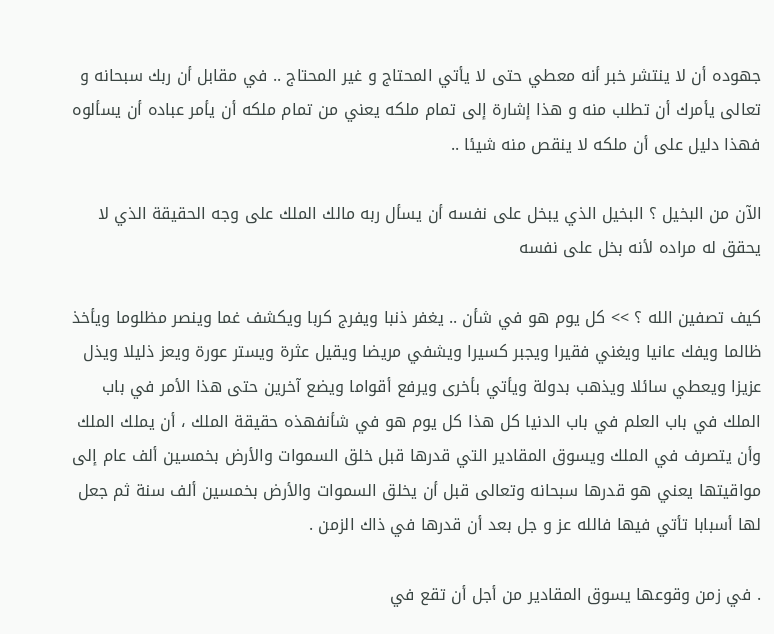جهوده أن لا ينتشر خبر أنه معطي حتى لا يأتي المحتاج و غير المحتاج .. في مقابل أن ربك سبحانه و تعالى يأمرك أن تطلب منه و هذا إشارة إلى تمام ملكه يعني من تمام ملكه أن يأمر عباده أن يسألوه فهذا دليل على أن ملكه لا ينقص منه شيئا ..

الآن من البخيل ؟ البخيل الذي يبخل على نفسه أن يسأل ربه مالك الملك على وجه الحقيقة الذي لا يحقق له مراده لأنه بخل على نفسه

كيف تصفين الله ؟ >> كل يوم هو في شأن .. يغفر ذنبا ويفرج كربا ويكشف غما وينصر مظلوما ويأخذ ظالما ويفك عانيا ويغني فقيرا ويجبر كسيرا ويشفي مريضا ويقيل عثرة ويستر عورة ويعز ذليلا ويذل عزيزا ويعطي سائلا ويذهب بدولة ويأتي بأخرى ويرفع أقواما ويضع آخرين حتى هذا الأمر في باب الملك في باب العلم في باب الدنيا كل هذا كل يوم هو في شأنفهذه حقيقة الملك ، أن يملك الملك وأن يتصرف في الملك ويسوق المقادير التي قدرها قبل خلق السموات والأرض بخمسين ألف عام إلى مواقيتها يعني هو قدرها سبحانه وتعالى قبل أن يخلق السموات والأرض بخمسين ألف سنة ثم جعل لها أسبابا تأتي فيها فالله عز و جل بعد أن قدرها في ذاك الزمن .

. في زمن وقوعها يسوق المقادير من أجل أن تقع في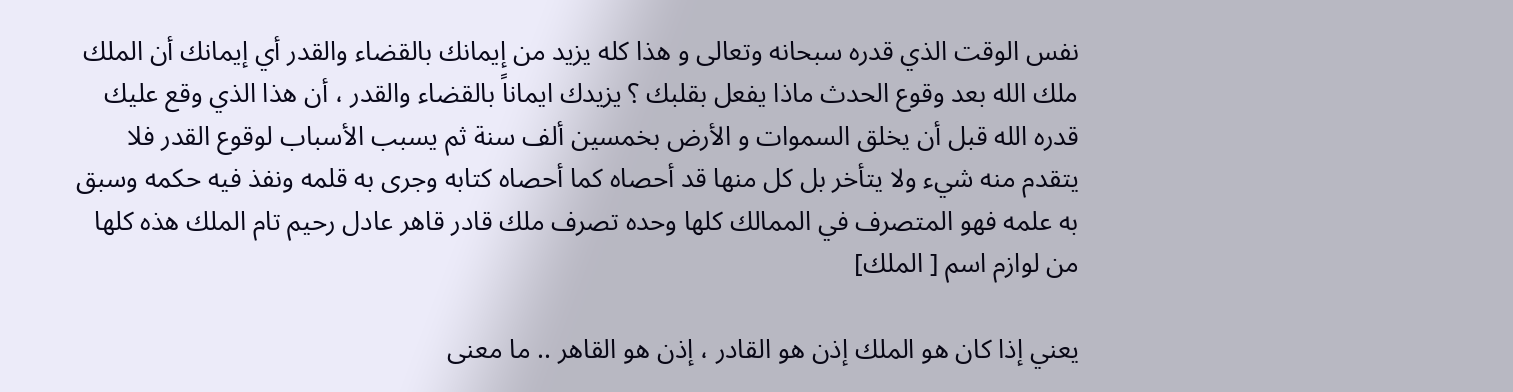نفس الوقت الذي قدره سبحانه وتعالى و هذا كله يزيد من إيمانك بالقضاء والقدر أي إيمانك أن الملك ملك الله بعد وقوع الحدث ماذا يفعل بقلبك ؟ يزيدك ايماناً بالقضاء والقدر ، أن هذا الذي وقع عليك قدره الله قبل أن يخلق السموات و الأرض بخمسين ألف سنة ثم يسبب الأسباب لوقوع القدر فلا يتقدم منه شيء ولا يتأخر بل كل منها قد أحصاه كما أحصاه كتابه وجرى به قلمه ونفذ فيه حكمه وسبق به علمه فهو المتصرف في الممالك كلها وحده تصرف ملك قادر قاهر عادل رحيم تام الملك هذه كلها من لوازم اسم [ الملك]

يعني إذا كان هو الملك إذن هو القادر ، إذن هو القاهر .. ما معنى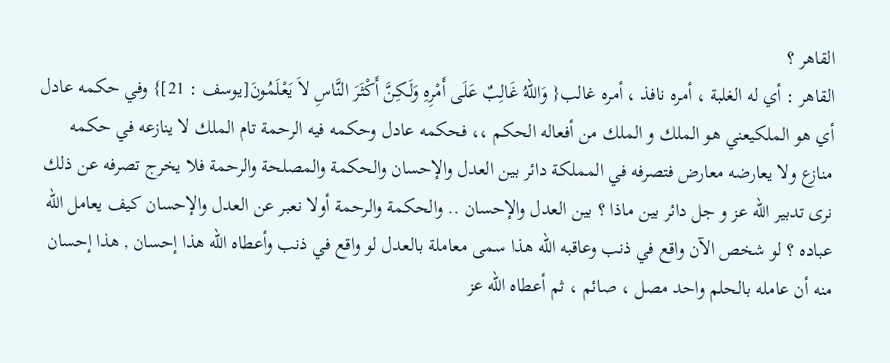القاهر ؟
القاهر : أي له الغلبة ، أمره نافذ ، أمره غالب{ وَاللّهُ غَالِبٌ عَلَى أَمْرِهِ وَلَـكِنَّ أَكْثَرَ النَّاسِ لاَ يَعْلَمُونَ[يوسف : 21]} وفي حكمه عادل أي هو الملكيعني هو الملك و الملك من أفعاله الحكم ،، فحكمه عادل وحكمه فيه الرحمة تام الملك لا ينازعه في حكمه منازع ولا يعارضه معارض فتصرفه في المملكة دائر بين العدل والإحسان والحكمة والمصلحة والرحمة فلا يخرج تصرفه عن ذلك
نرى تدبير الله عز و جل دائر بين ماذا ؟ بين العدل والإحسان .. والحكمة والرحمة أولا نعبر عن العدل والإحسان كيف يعامل الله عباده ؟ لو شخص الآن واقع في ذنب وعاقبه الله هذا سمى معاملة بالعدل لو واقع في ذنب وأعطاه الله هذا إحسان , هذا إحسان منه أن عامله بالحلم واحد مصل ، صائم ، ثم أعطاه الله عز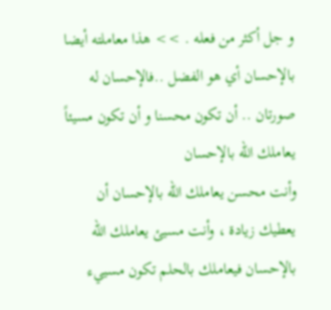و جل أكثر من فعله . >> هذا معاملته أيضا بالإحسان أي هو الفضل ..فالإحسان له صورتان .. أن تكون محسنا و أن تكون مسيئاً يعاملك الله بالإحسان
وأنت محسن يعاملك الله بالإحسان أن يعطيك زيادة ، وأنت مسيئ يعاملك الله بالإحسان فيعاملك بالحلم تكون مسييء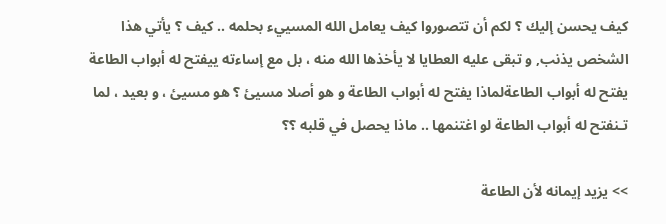كيف يحسن إليك ؟ لكم أن تتصوروا كيف يعامل الله المسييء بحلمه .. كيف ؟ يأتي هذا الشخص يذنب, و تبقى عليه العطايا لا يأخذها الله منه ، بل مع إساءته ييفتح له أبواب الطاعة يفتح له أبواب الطاعةلماذا يفتح له أبواب الطاعة و هو أصلا مسيئ ؟ هو مسيئ ، و بعيد ، لما تـنفتح له أبواب الطاعة لو اغتنمها .. ماذا يحصل في قلبه ؟؟

>> يزيد إيمانه لأن الطاعة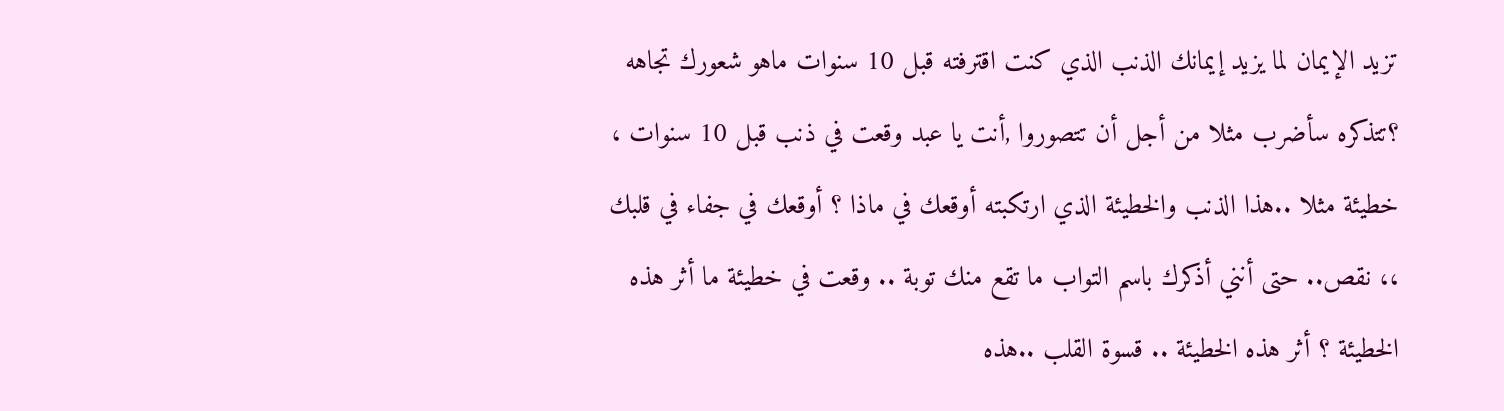تزيد الإيمان لما يزيد إيمانك الذنب الذي كنت اقترفته قبل 10 سنوات ماهو شعورك تجاهه ؟تتذكره سأضرب مثلا من أجل أن تتصوروا ,أنت يا عبد وقعت في ذنب قبل 10 سنوات ، خطيئة مثلا ..هذا الذنب والخطيئة الذي ارتكبته أوقعك في ماذا ؟ أوقعك في جفاء في قلبك ،، نقص.. حتى أنني أذكرك باسم التواب ما تقع منك توبة .. وقعت في خطيئة ما أثر هذه الخطيئة ؟ أثر هذه الخطيئة .. قسوة القلب ..هذه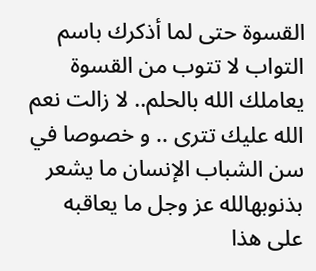القسوة حتى لما أذكرك باسم التواب لا تتوب من القسوة
يعاملك الله بالحلم.. لا زالت نعم الله عليك تترى .. و خصوصا في سن الشباب الإنسان ما يشعر بذنوبهالله عز وجل ما يعاقبه على هذا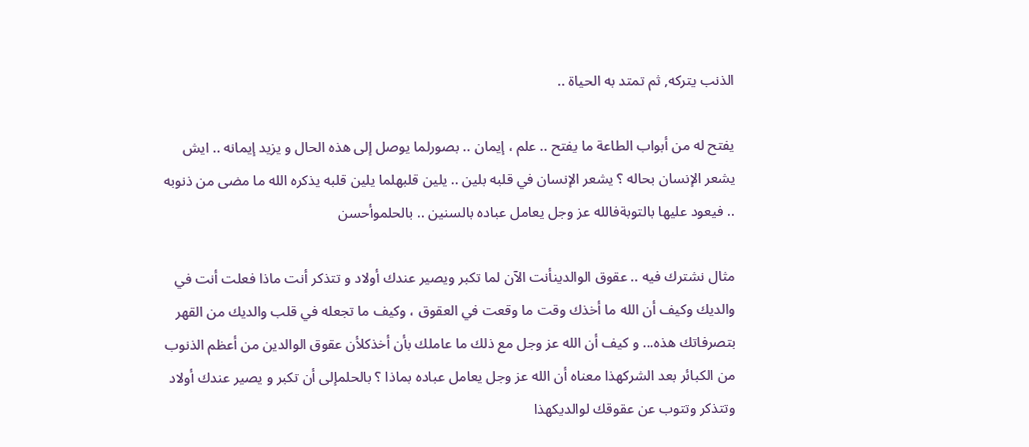الذنب يتركه, ثم تمتد به الحياة ..

يفتح له من أبواب الطاعة ما يفتح .. علم ، إيمان .. بصورلما يوصل إلى هذه الحال و يزيد إيمانه .. ايش يشعر الإنسان بحاله ؟ يشعر الإنسان في قلبه بلين .. يلين قلبهلما يلين قلبه يذكره الله ما مضى من ذنوبه .. فيعود عليها بالتوبةفالله عز وجل يعامل عباده بالسنين .. بالحلموأحسن

مثال نشترك فيه .. عقوق الوالدينأنت الآن لما تكبر ويصير عندك أولاد و تتذكر أنت ماذا فعلت أنت في والديك وكيف أن الله ما أخذك وقت ما وقعت في العقوق ، وكيف ما تجعله في قلب والديك من القهر بتصرفاتك هذه... و كيف أن الله عز وجل مع ذلك ما عاملك بأن أخذكلأن عقوق الوالدين من أعظم الذنوب من الكبائر بعد الشركهذا معناه أن الله عز وجل يعامل عباده بماذا ؟ بالحلمإلى أن تكبر و يصير عندك أولاد وتتذكر وتتوب عن عقوقك لوالديكهذا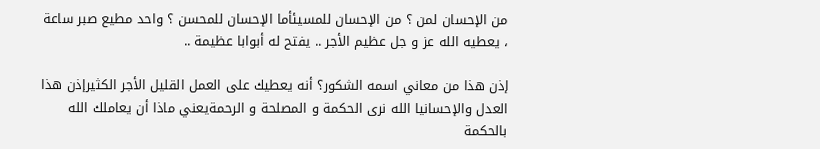من الإحسان لمن ؟ من الإحسان للمسيئأما الإحسان للمحسن ؟ واحد مطيع صبر ساعة ، يعطيه الله عز و جل عظيم الأجر .. يفتح له أبوابا عظيمة ..

إذن هذا من معاني اسمه الشكور؟ أنه يعطيك على العمل القليل الأجر الكثيرإذن هذا العدل والإحسانيا الله نرى الحكمة و المصلحة و الرحمةيعني ماذا أن يعاملك الله بالحكمة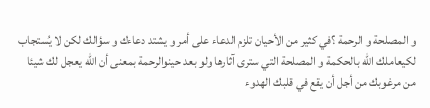و المصلحة و الرحمة ؟في كثير من الأحيان تلزم الدعاء على أمر و يشتد دعاءك و سؤالك لكن لا يُستجاب لكيعاملك الله بالحكمة و المصلحة التي سترى آثارها ولو بعد حينوالرحمة بمعنى أن الله يعجل لك شيئا من مرغوبك من أجل أن يقع في قلبك الهدوء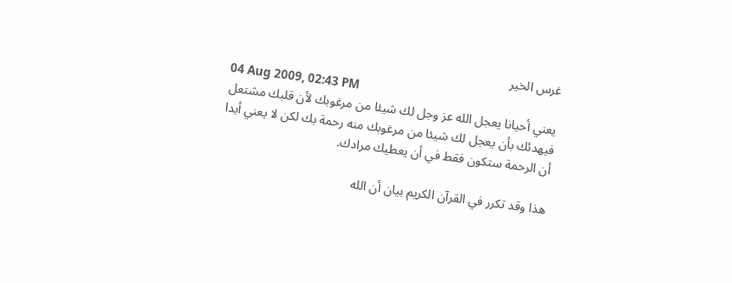غرس الخير
04 Aug 2009, 02:43 PM
يعني أحيانا يعجل الله عز وجل لك شيئا من مرغوبك لأن قلبك مشتعل فيهدئك بأن يعجل لك شيئا من مرغوبك منه رحمة بك لكن لا يعني أبدا أن الرحمة ستكون فقط في أن يعطيك مرادك.

هذا وقد تكرر في القرآن الكريم بيان أن الله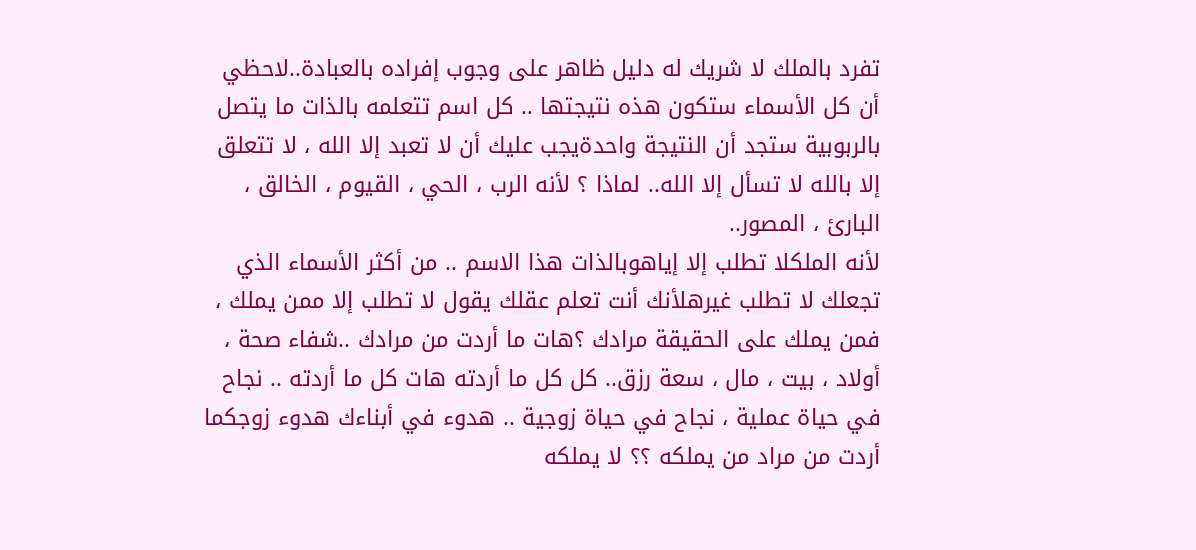تفرد بالملك لا شريك له دليل ظاهر على وجوب إفراده بالعبادة..لاحظي أن كل الأسماء ستكون هذه نتيجتها .. كل اسم تتعلمه بالذات ما يتصل بالربوبية ستجد أن النتيجة واحدةيجب عليك أن لا تعبد إلا الله ، لا تتعلق إلا بالله لا تسأل إلا الله.. لماذا ؟ لأنه الرب ، الحي ، القيوم ، الخالق ، البارئ ، المصور..
لأنه الملكلا تطلب إلا إياهوبالذات هذا الاسم .. من أكثر الأسماء الذي تجعلك لا تطلب غيرهلأنك أنت تعلم عقلك يقول لا تطلب إلا ممن يملك ، فمن يملك على الحقيقة مرادك ؟هات ما أردت من مرادك ..شفاء صحة ، أولاد ، بيت ، مال ، سعة رزق.. كل كل ما أردته هات كل ما أردته .. نجاح في حياة عملية ، نجاح في حياة زوجية .. هدوء في أبناءك هدوء زوجكما أردت من مراد من يملكه ؟؟ لا يملكه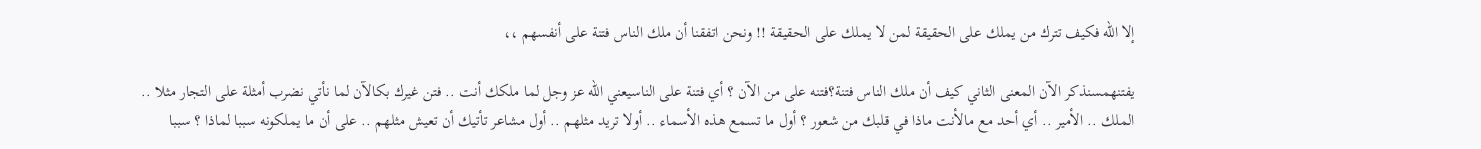إلا الله فكيف تترك من يملك على الحقيقة لمن لا يملك على الحقيقة !! ونحن اتفقنا أن ملك الناس فتنة على أنفسهم ،،

يفتنهمسنذكر الآن المعنى الثاني كيف أن ملك الناس فتنة؟فتنه على من الآن ؟ أي فتنة على الناسيعني الله عز وجل لما ملكك أنت .. فتن غيرك بكالآن لما نأتي نضرب أمثلة على التجار مثلا .. الملك .. الأمير .. أي أحد مع مالأنت ماذا في قلبك من شعور ؟ أول ما تسمع هذه الأسماء .. أولا تريد مثلهم .. أول مشاعر تأتيك أن تعيش مثلهم .. على أن ما يملكونه سببا لماذا ؟ سببا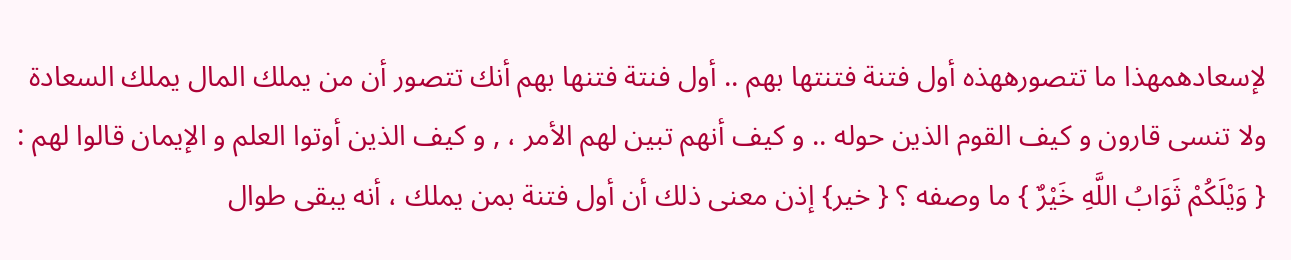لإسعادهمهذا ما تتصورههذه أول فتنة فتنتها بهم .. أول فنتة فتنها بهم أنك تتصور أن من يملك المال يملك السعادة ولا تنسى قارون و كيف القوم الذين حوله .. و كيف أنهم تبين لهم الأمر ، , و كيف الذين أوتوا العلم و الإيمان قالوا لهم : { وَيْلَكُمْ ثَوَابُ اللَّهِ خَيْرٌ } ما وصفه ؟ { خير} إذن معنى ذلك أن أول فتنة بمن يملك ، أنه يبقى طوال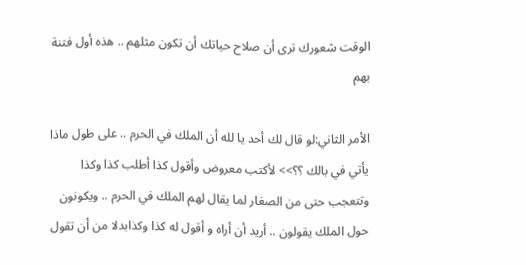الوقت شعورك ترى أن صلاح حياتك أن تكون مثلهم .. هذه أول فتنة بهم

الأمر الثاني:لو قال لك أحد يا لله أن الملك في الحرم .. على طول ماذا يأتي في بالك ؟؟>> لأكتب معروض وأقول كذا أطلب كذا وكذا وتتعجب حتى من الصغار لما يقال لهم الملك في الحرم .. ويكونون حول الملك يقولون .. أريد أن أراه و أقول له كذا وكذابدلا من أن تقول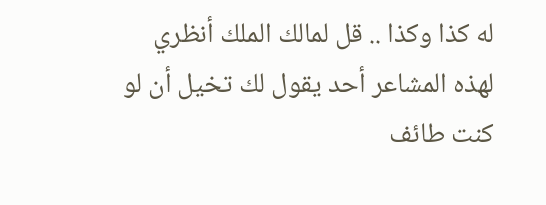له كذا وكذا .. قل لمالك الملك أنظري لهذه المشاعر أحد يقول لك تخيل أن لو كنت طائف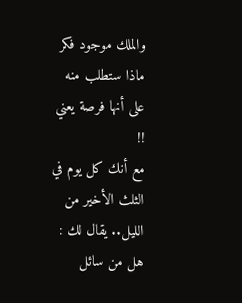والملك موجود فكر ماذا ستطلب منه على أنها فرصة يعني !!
مع أنك كل يوم في الثلث الأخير من الليل.. يقال لك : هل من سائل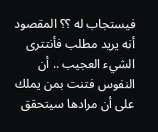فيستجاب له ؟؟ المقصود أنه يريد مطلب فأنتترى الشيء العجيب .. أن النفوس فتنت بمن يملك على أن مرادها سيتحقق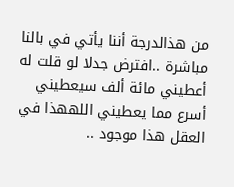من هذالدرجة أننا يأتي في بالنا مباشرة ..افترض جدلا لو قلت له أعطيني مائة ألف سيعطيني أسرع مما يعطيني اللههذا في العقل هذا موجود ..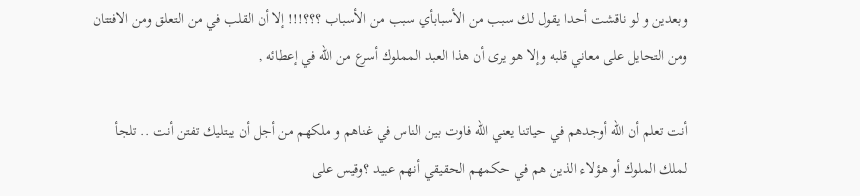وبعدين و لو ناقشت أحدا يقول لك سبب من الأسبابأي سبب من الأسباب ؟؟؟!!! إلا أن القلب في من التعلق ومن الافتتان ومن التحايل على معاني قلبه وإلا هو يرى أن هذا العبد المملوك أسرع من الله في إعطائه ,

أنت تعلم أن الله أوجدهم في حياتنا يعني الله فاوت بين الناس في غناهم و ملكهم من أجل أن يبتليك تفتن أنت .. تلجأ لملك الملوك أو هؤلاء الذين هم في حكمهم الحقيقي أنهم عبيد ؟وقيس على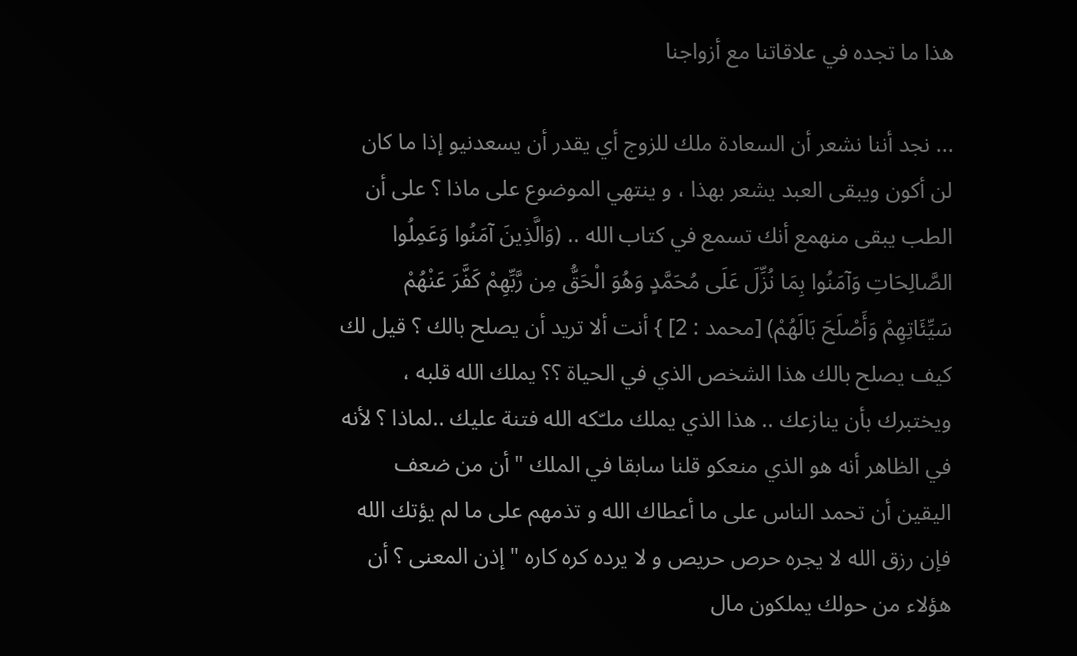هذا ما تجده في علاقاتنا مع أزواجنا

... نجد أننا نشعر أن السعادة ملك للزوج أي يقدر أن يسعدنيو إذا ما كان لن أكون ويبقى العبد يشعر بهذا ، و ينتهي الموضوع على ماذا ؟ على أن الطب يبقى منهمع أنك تسمع في كتاب الله .. (وَالَّذِينَ آمَنُوا وَعَمِلُوا الصَّالِحَاتِ وَآمَنُوا بِمَا نُزِّلَ عَلَى مُحَمَّدٍ وَهُوَ الْحَقُّ مِن رَّبِّهِمْ كَفَّرَ عَنْهُمْ سَيِّئَاتِهِمْ وَأَصْلَحَ بَالَهُمْ) [محمد : 2] } أنت ألا تريد أن يصلح بالك ؟ قيل لك كيف يصلح بالك هذا الشخص الذي في الحياة ؟؟ يملك الله قلبه ، ويختبرك بأن ينازعك .. هذا الذي يملك ملـّكه الله فتنة عليك ..لماذا ؟ لأنه في الظاهر أنه هو الذي منعكو قلنا سابقا في الملك " أن من ضعف اليقين أن تحمد الناس على ما أعطاك الله و تذمهم على ما لم يؤتك الله
فإن رزق الله لا يجره حرص حريص و لا يرده كره كاره " إذن المعنى ؟ أن هؤلاء من حولك يملكون مال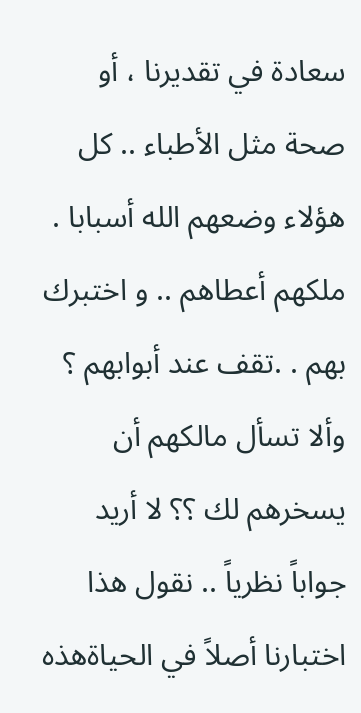سعادة في تقديرنا ، أو صحة مثل الأطباء .. كل هؤلاء وضعهم الله أسبابا . ملكهم أعطاهم .. و اختبرك بهم . .تقف عند أبوابهم ؟ وألا تسأل مالكهم أن يسخرهم لك ؟؟ لا أريد جواباً نظرياً .. نقول هذا اختبارنا أصلاً في الحياةهذه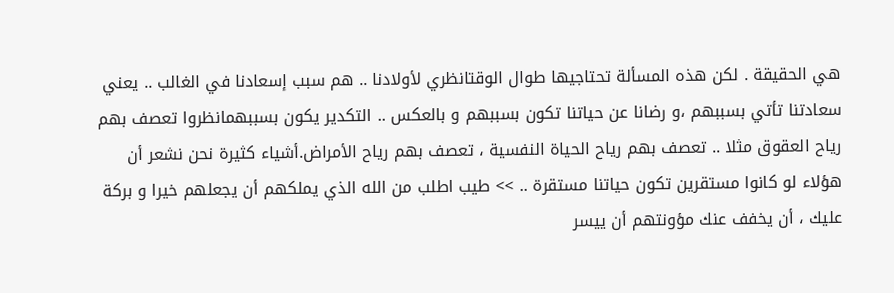هي الحقيقة . لكن هذه المسألة تحتاجيها طوال الوقتانظري لأولادنا .. هم سبب إسعادنا في الغالب .. يعني سعادتنا تأتي بسببهم ،و رضانا عن حياتنا تكون بسببهم و بالعكس .. التكدير يكون بسببهمانظروا تعصف بهم رياح العقوق مثلا .. تعصف بهم رياح الحياة النفسية ، تعصف بهم رياح الأمراض.أشياء كثيرة نحن نشعر أن هؤلاء لو كانوا مستقرين تكون حياتنا مستقرة .. >> طيب اطلب من الله الذي يملكهم أن يجعلهم خيرا و بركة عليك ، أن يخفف عنك مؤونتهم أن ييسر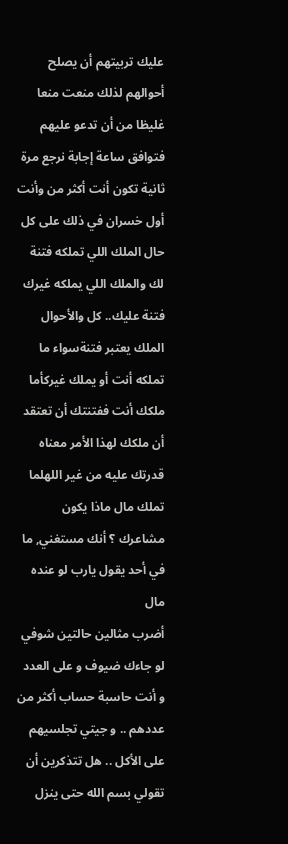عليك تربيتهم أن يصلح أحوالهم لذلك منعت منعا غليظا من أن تدعو عليهم فتوافق ساعة إجابة نرجع مرة ثانية تكون أنت أكثر من وأنت أول خسران في ذلك على كل حال الملك اللي تملكه فتنة لك والملك اللي يملكه غيرك فتنة عليك.. كل والأحوال الملك يعتبر فتنةسواء ما تملكه أنت أو يملك غيركأما ملكك أنت ففتنتك أن تعتقد أن ملكك لهذا الأمر معناه قدرتك عليه من غير اللهلما تملك مال ماذا يكون مشاعرك ؟ أنك مستغني, ما في أحد يقول يارب لو عنده مال
أضرب مثالين حالتين شوفي لو جاءك ضيوف و على العدد و أنت حاسبة حساب أكثر من عددهم .. و جيتي تجلسيهم على الأكل .. هل تتذكرين أن تقولي بسم الله حتى ينزل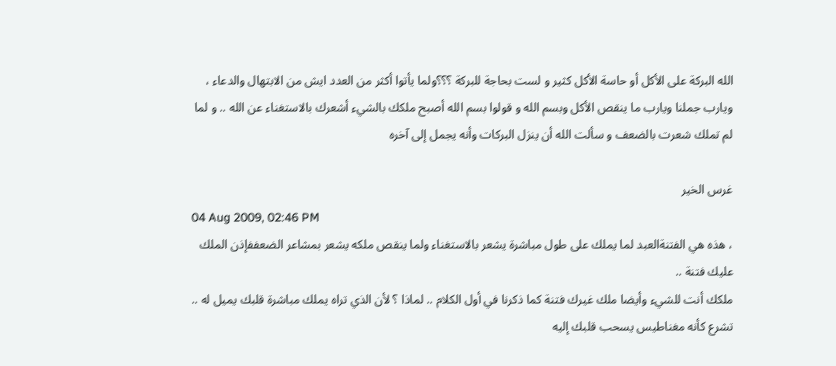الله البركة على الأكل أو حاسة الأكل كثير و لست بحاجة للبركة ؟؟؟ولما يأتوا أكثر من العدد ايش من الابتهال والدعاء ، ويارب جملنا ويارب ما ينقص الأكل وبسم الله و قولوا بسم الله أصبح ملكك بالشيء أشعرك بالاستغناء عن الله .. و لما لم تملك شعرت بالضعف و سألت الله أن ينزل البركات وأنه يجمل إلى آخره

غرس الخير
04 Aug 2009, 02:46 PM
، هذه هي الفتنةالعبد لما يملك على طول مباشرة يشعر بالاستغناء ولما ينقص ملكه يشعر بمشاعر الضعففإذن الملك عليك فتنة ..
ملكك أنت للشيء وأيضا ملك غيرك فتنة كما ذكرنا في أول الكلام .. لماذا ؟ لأن الذي تراه يملك مباشرة قلبك يميل له .. تشرع كأنه مغناطيس يسحب قلبك إليه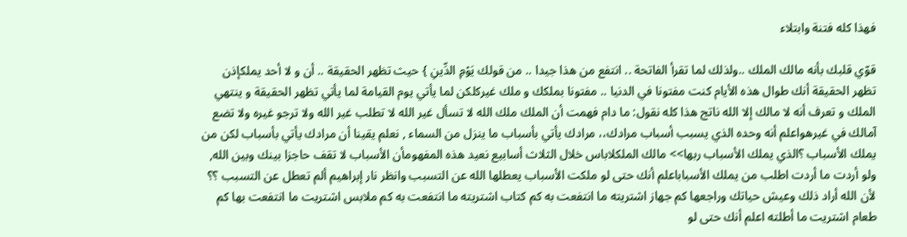فهذا كله فتنة وابتلاء

قوّي قلبك بأنه مالك الملك ..ولذلك لما تقرأ الفاتحة .. انتفع من هذا جيدا .. من قولك يَوْمِ الدِّينِ } حيث تظهر الحقيقة .. أن و لا أحد يملكإذن تظهر الحقيقة أنك طوال هذه الأيام كنت مفتونا في الدنيا .. مفتونا بملكك و ملك غيركلكن لما يأتي يوم القيامة لما يأتي تظهر الحقيقة و ينتهي الملك و تعرف أنه لا مالك إلا الله ناتج هذا كله نقول: ما دام فهمت أن الملك ملك الله لا تسأل غير الله لا تطلب غير الله ولا ترجو غيره ولا تضع آمالك في غيرهواعلم أنه وحده الذي يسبب أسباب مرادك،، مرادك يأتي بأسباب ما ينزل من السماء , نعلم يقينا أن مرادك يأتي بأسباب لكن من يملك الأسباب ؟الذي يملك الأسباب ربها>> مالك الملكلاباس خلال الثلاث أسابيع نعيد هذه المفهومأن الأسباب لا تقف حاجزا بينك وبين الله, ولو أردت ما أردت اطلب من يملك الأسباباعلم أنك حتى لو ملكت الأسباب يعطلها الله عن التسبب وانظر نار إبراهيم ألم تعطل عن التسبب ؟؟ لأن الله أراد ذلك وعيش حياتك وراجعها كم جهاز اشتريته ما انتفعت به كم كتاب اشتريته ما انتفعت به كم ملابس اشتريت ما انتفعت بها كم طعام اشتريت ما أطلته اعلم أنك حتى لو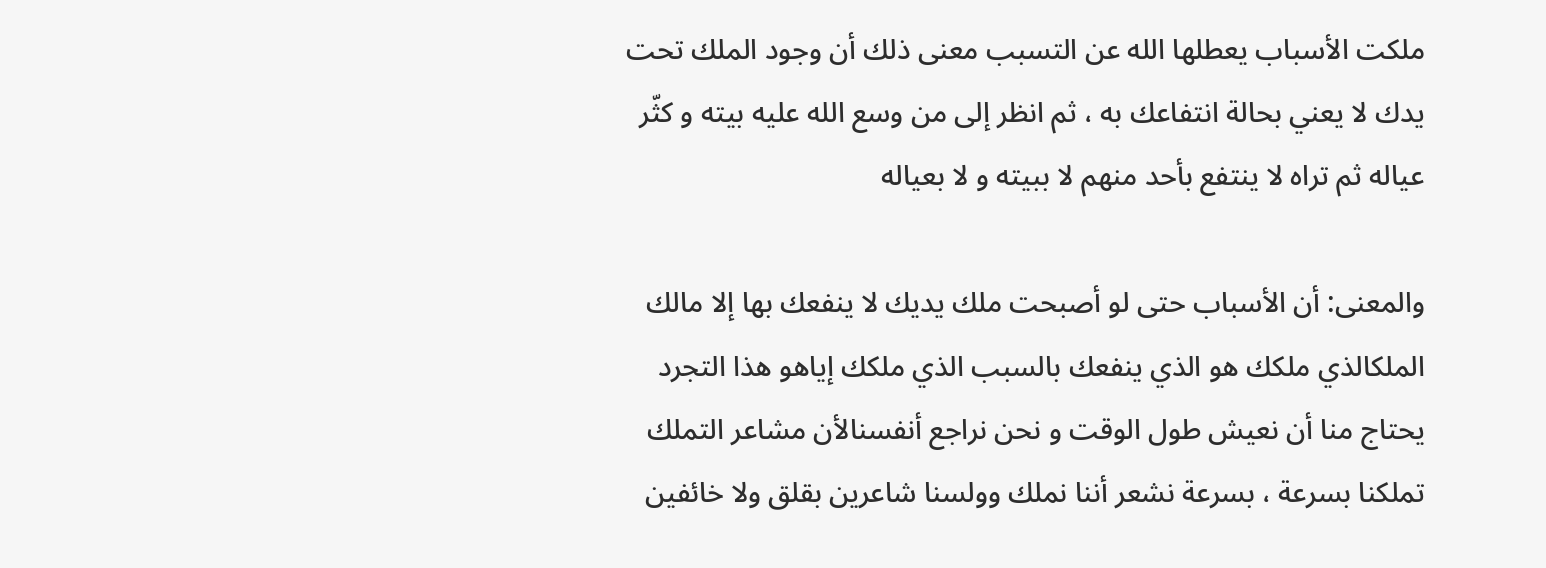ملكت الأسباب يعطلها الله عن التسبب معنى ذلك أن وجود الملك تحت يدك لا يعني بحالة انتفاعك به ، ثم انظر إلى من وسع الله عليه بيته و كثّر عياله ثم تراه لا ينتفع بأحد منهم لا ببيته و لا بعياله

والمعنى: أن الأسباب حتى لو أصبحت ملك يديك لا ينفعك بها إلا مالك الملكالذي ملكك هو الذي ينفعك بالسبب الذي ملكك إياهو هذا التجرد يحتاج منا أن نعيش طول الوقت و نحن نراجع أنفسنالأن مشاعر التملك تملكنا بسرعة ، بسرعة نشعر أننا نملك وولسنا شاعرين بقلق ولا خائفين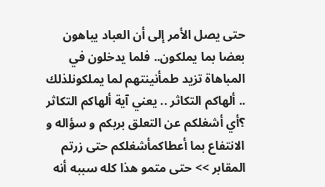حتى يصل الأمر إلى أن العباد يباهون بعضا بما يملكون.. فلما يدخلون في المباهاة تزيد طمأنينتهم لما يملكونلذلك .. ألهاكم التكاثر .. يعني آية ألهاكم التكاثر ؟أي أشغلكم عن التعلق بربكم و سؤاله و الانتفاع بما أعطاكمأشغلكم حتى زرتم المقابر >> حتى متمو هذا كله سببه أنه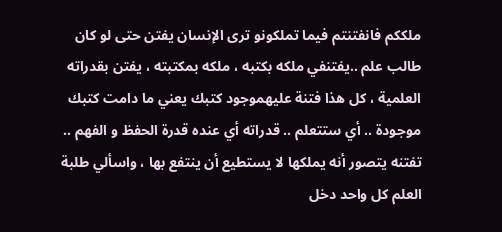ملككم فانفتنتم فيما تملكونو ترى الإنسان يفتن حتى لو كان طالب علم ..يفتنفي ملكه بكتبه ، ملكه بمكتبته ، يفتن بقدراته العلمية ، كل هذا فتنة عليهموجود كتبك يعني ما دامت كتبك موجودة .. أي ستتعلم .. قدراته أي عنده قدرة الحفظ و الفهم .. تفتنه يتصور أنه يملكها لا يستطيع أن ينتفع بها ، واسألي طلبة العلم كل واحد دخل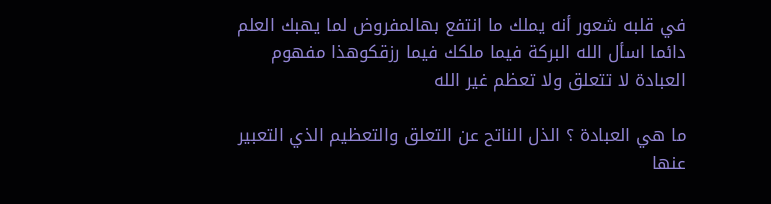في قلبه شعور أنه يملك ما انتفع بهالمفروض لما يهبك العلم دائما اسأل الله البركة فيما ملكك فيما رزقكوهذا مفهوم العبادة لا تتعلق ولا تعظم غير الله

ما هي العبادة ؟ الذل الناتح عن التعلق والتعظيم الذي التعبير عنها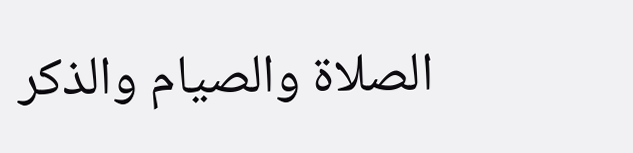الصلاة والصيام والذكر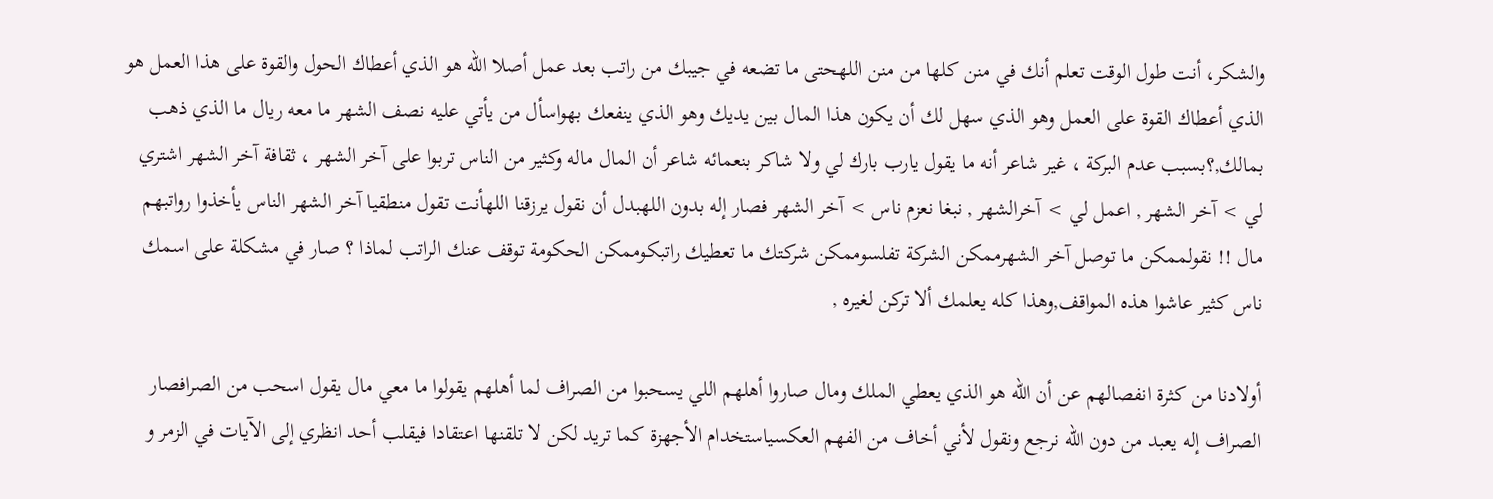والشكر، أنت طول الوقت تعلم أنك في منن كلها من منن اللهحتى ما تضعه في جيبك من راتب بعد عمل أصلا الله هو الذي أعطاك الحول والقوة على هذا العمل هو الذي أعطاك القوة على العمل وهو الذي سهل لك أن يكون هذا المال بين يديك وهو الذي ينفعك بهواسأل من يأتي عليه نصف الشهر ما معه ريال ما الذي ذهب بمالك,؟بسبب عدم البركة ، غير شاعر أنه ما يقول يارب بارك لي ولا شاكر بنعمائه شاعر أن المال ماله وكثير من الناس تربوا على آخر الشهر ، ثقافة آخر الشهر اشتري لي > آخر الشهر , اعمل لي > آخرالشهر , نبغا نعزم ناس > آخر الشهر فصار إله بدون اللهبدل أن نقول يرزقنا اللهأنت تقول منطقيا آخر الشهر الناس يأخذوا رواتبهم مال !! نقولممكن ما توصل آخر الشهرممكن الشركة تفلسوممكن شركتك ما تعطيك راتبكوممكن الحكومة توقف عنك الراتب لماذا ؟ صار في مشكلة على اسمك ناس كثير عاشوا هذه المواقف,وهذا كله يعلمك ألا تركن لغيره ,

أولادنا من كثرة انفصالهم عن أن الله هو الذي يعطي الملك ومال صاروا أهلهم اللي يسحبوا من الصراف لما أهلهم يقولوا ما معي مال يقول اسحب من الصرافصار الصراف إله يعبد من دون الله نرجع ونقول لأني أخاف من الفهم العكسياستخدام الأجهزة كما تريد لكن لا تلقنها اعتقادا فيقلب أحد انظري إلى الآيات في الزمر و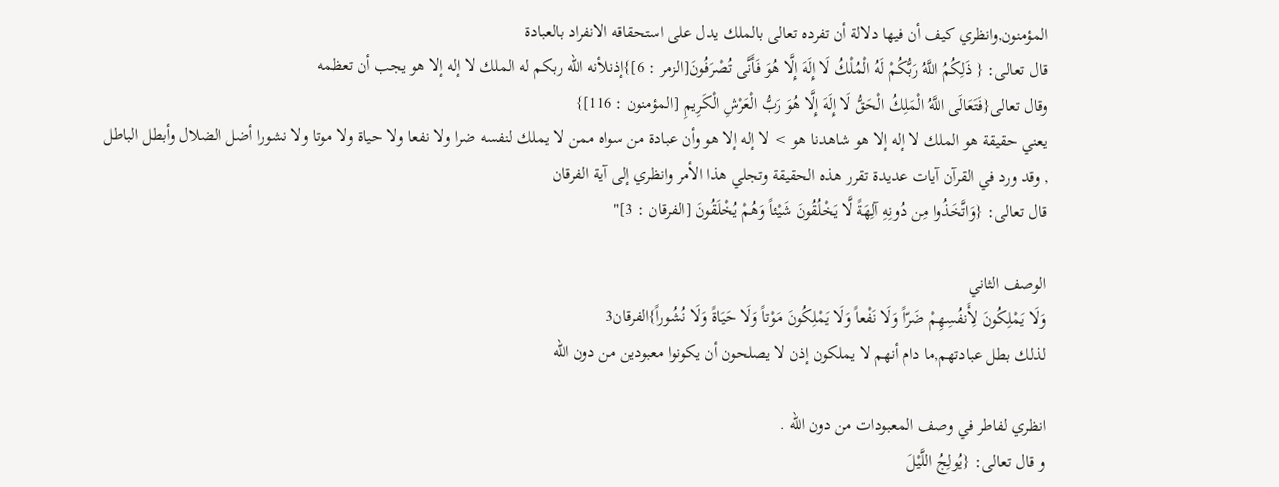المؤمنون,وانظري كيف أن فيها دلالة أن تفرده تعالى بالملك يدل على استحقاقه الانفراد بالعبادة
قال تعالى: { ذَلِكُمُ اللَّهُ رَبُّكُمْ لَهُ الْمُلْكُ لَا إِلَهَ إِلَّا هُوَ فَأَنَّى تُصْرَفُونَ[الزمر : 6]}إذنلأنه الله ربكم له الملك لا إله إلا هو يجب أن تعظمه
وقال تعالى{فَتَعَالَى اللَّهُ الْمَلِكُ الْحَقُّ لَا إِلَهَ إِلَّا هُوَ رَبُّ الْعَرْشِ الْكَرِيمِ [المؤمنون : 116]}
يعني حقيقة هو الملك لا إله إلا هو شاهدنا هو > لا إله إلا هو وأن عبادة من سواه ممن لا يملك لنفسه ضرا ولا نفعا ولا حياة ولا موتا ولا نشورا أضل الضلال وأبطل الباطل , وقد ورد في القرآن آيات عديدة تقرر هذه الحقيقة وتجلي هذا الأمر وانظري إلى آية الفرقان
قال تعالى: {وَاتَّخَذُوا مِن دُونِهِ آلِهَةً لَّا يَخْلُقُونَ شَيْئاً وَهُمْ يُخْلَقُونَ [الفرقان : 3]"

الوصف الثاني
وَلَا يَمْلِكُونَ لِأَنفُسِهِمْ ضَرّاً وَلَا نَفْعاً وَلَا يَمْلِكُونَ مَوْتاً وَلَا حَيَاةً وَلَا نُشُوراً}الفرقان3
لذلك بطل عبادتهم,ما دام أنهم لا يملكون إذن لا يصلحون أن يكونوا معبودين من دون الله

انظري لفاطر في وصف المعبودات من دون الله .
و قال تعالى: {يُولِجُ اللَّيْلَ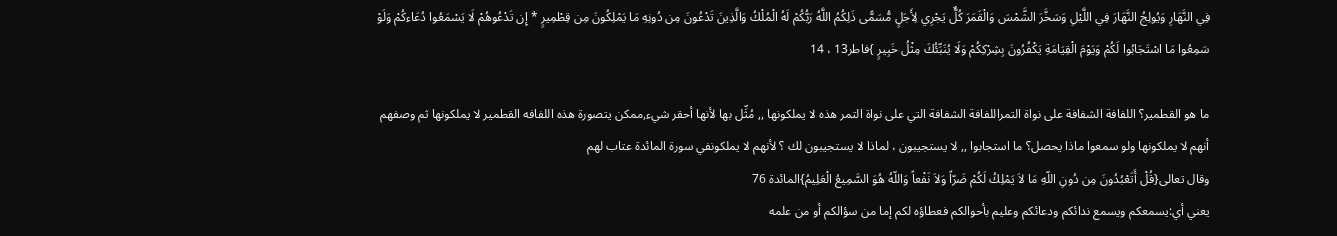فِي النَّهَارِ وَيُولِجُ النَّهَارَ فِي اللَّيْلِ وَسَخَّرَ الشَّمْسَ وَالْقَمَرَ كُلٌّ يَجْرِي لِأَجَلٍ مُّسَمًّى ذَلِكُمُ اللَّهُ رَبُّكُمْ لَهُ الْمُلْكُ وَالَّذِينَ تَدْعُونَ مِن دُونِهِ مَا يَمْلِكُونَ مِن قِطْمِيرٍ * إِن تَدْعُوهُمْ لَا يَسْمَعُوا دُعَاءكُمْ وَلَوْ سَمِعُوا مَا اسْتَجَابُوا لَكُمْ وَيَوْمَ الْقِيَامَةِ يَكْفُرُونَ بِشِرْكِكُمْ وَلَا يُنَبِّئُكَ مِثْلُ خَبِيرٍ }فاطر13 ، 14

ما هو القطمير؟ اللفافة الشفافة على نواة التمراللفافة الشفافة التي على نواة التمر هذه لا يملكونها ,, مُثِّل بها لأنها أحقر شيء,ممكن يتصورة هذه اللفافه القطمير لا يملكونها ثم وصفهم أنهم لا يملكونها ولو سمعوا ماذا يحصل؟ ما استجابوا ,, لا يستجيبون ، لماذا لا يستجيبون لك ؟ لأنهم لا يملكونفي سورة المائدة عتاب لهم
وقال تعالى{قُلْ أَتَعْبُدُونَ مِن دُونِ اللّهِ مَا لاَ يَمْلِكُ لَكُمْ ضَرّاً وَلاَ نَفْعاً وَاللّهُ هُوَ السَّمِيعُ الْعَلِيمُ}المائدة 76
يعني أي:يسمعكم ويسمع ندائكم ودعائكم وعليم بأحوالكم فعطاؤه لكم إما من سؤالكم أو من علمه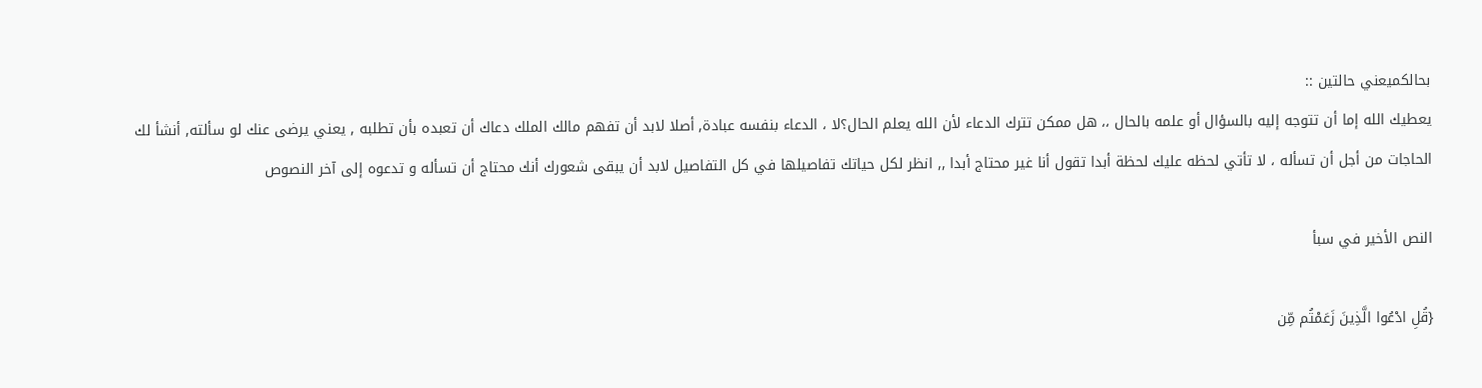بحالكميعني حالتين ::
يعطيك الله إما أن تتوجه إليه بالسؤال أو علمه بالحال ،، هل ممكن تترك الدعاء لأن الله يعلم الحال؟لا ، الدعاء بنفسه عبادة, أصلا لابد أن تفهم مالك الملك دعاك أن تعبده بأن تطلبه , يعني يرضى عنك لو سألته, أنشأ لك الحاجات من أجل أن تسأله ، لا تأتي لحظه عليك لحظة أبدا تقول أنا غير محتاج أبدا ,, انظر لكل حياتك تفاصيلها في كل التفاصيل لابد أن يبقى شعورك أنك محتاج أن تسأله و تدعوه إلى آخر النصوص

النص الأخير في سبأ

{قُلِ ادْعُوا الَّذِينَ زَعَمْتُم مِّن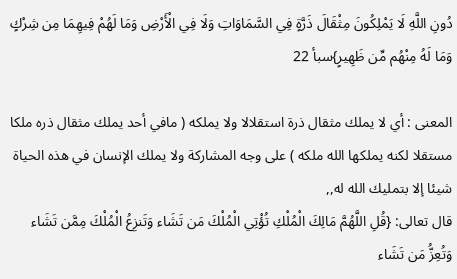دُونِ اللَّهِ لَا يَمْلِكُونَ مِثْقَالَ ذَرَّةٍ فِي السَّمَاوَاتِ وَلَا فِي الْأَرْضِ وَمَا لَهُمْ فِيهِمَا مِن شِرْكٍ وَمَا لَهُ مِنْهُم مِّن ظَهِيرٍ}سبأ 22

المعنى : أي لا يملك مثقال ذرة استقلالا ولا يملكه ( مافي أحد يملك مثقال ذره ملكا مستقلا لكنه يملكها الله ملكه ) على وجه المشاركة ولا يملك الإنسان في هذه الحياة شيئا إلا بتمليك الله له,,
قال تعالى: {قُلِ اللَّهُمَّ مَالِكَ الْمُلْكِ تُؤْتِي الْمُلْكَ مَن تَشَاء وَتَنزِعُ الْمُلْكَ مِمَّن تَشَاء وَتُعِزُّ مَن تَشَاء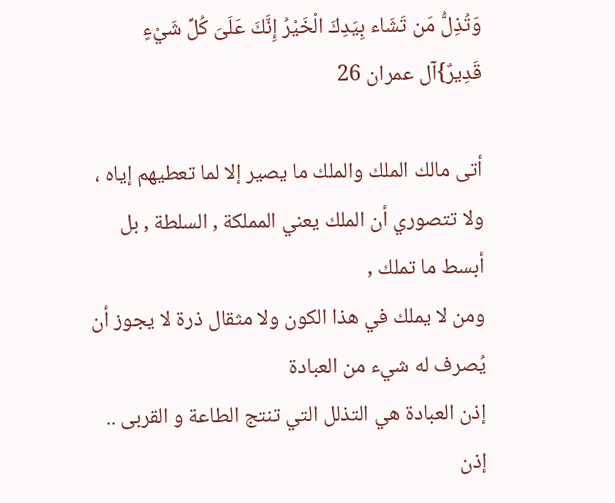وَتُذِلُّ مَن تَشَاء بِيَدِكَ الْخَيْرُ إِنَّكَ عَلَىَ كُلِّ شَيْءٍ قَدِيرٌ}آل عمران 26

أتى مالك الملك والملك ما يصير إلا لما تعطيهم إياه ، ولا تتصوري أن الملك يعني المملكة , السلطة , بل أبسط ما تملك ,
ومن لا يملك في هذا الكون ولا مثقال ذرة لا يجوز أن يُصرف له شيء من العبادة
إذن العبادة هي التذلل التي تنتج الطاعة و القربى ..
إذن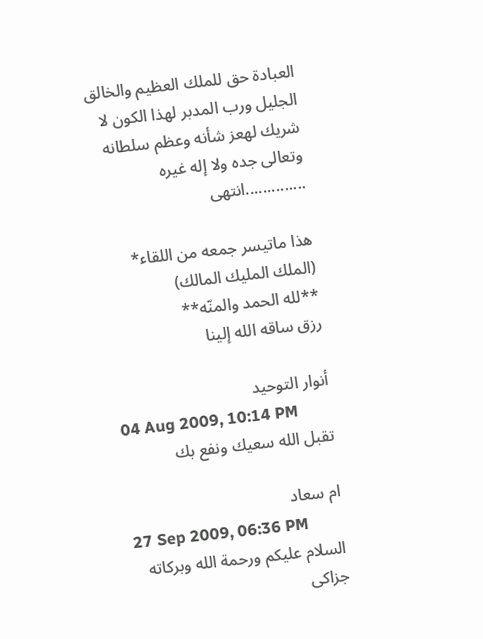العبادة حق للملك العظيم والخالق الجليل ورب المدبر لهذا الكون لا شريك لهعز شأنه وعظم سلطانه وتعالى جده ولا إله غيره ..............انتهى

هذا ماتيسر جمعه من اللقاء* (الملك المليك المالك)
**لله الحمد والمنّه**
رزق ساقه الله إلينا

أنوار التوحيد
04 Aug 2009, 10:14 PM
تقبل الله سعيك ونفع بك

ام سعاد
27 Sep 2009, 06:36 PM
السلام عليكم ورحمة الله وبركاته
جزاكى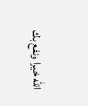الله خيرا ونفع بك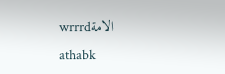الامةwrrrd
athabk